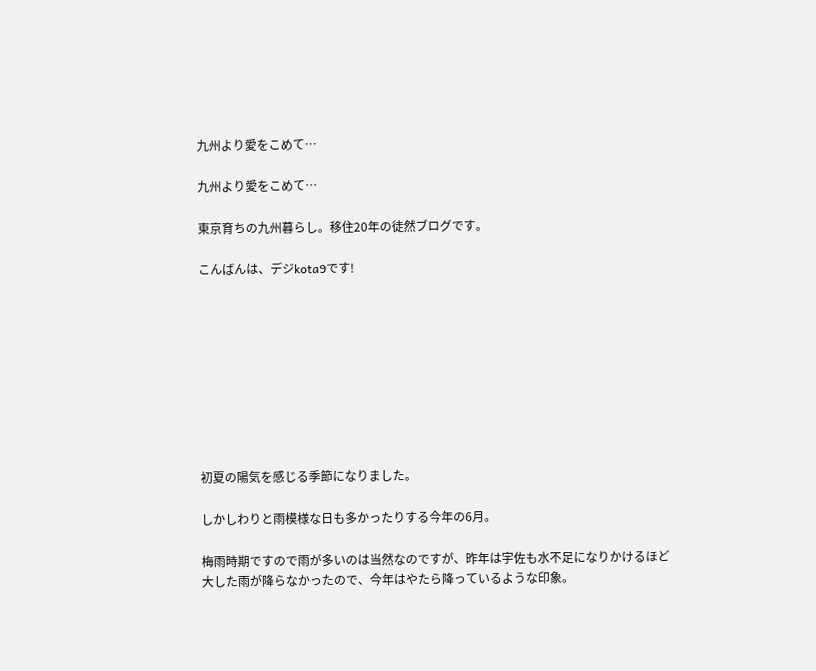九州より愛をこめて…

九州より愛をこめて…

東京育ちの九州暮らし。移住20年の徒然ブログです。

こんばんは、デジkota9です!









初夏の陽気を感じる季節になりました。

しかしわりと雨模様な日も多かったりする今年の6月。

梅雨時期ですので雨が多いのは当然なのですが、昨年は宇佐も水不足になりかけるほど大した雨が降らなかったので、今年はやたら降っているような印象。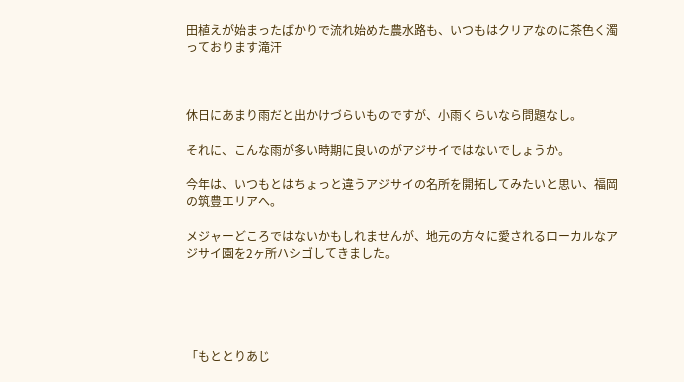田植えが始まったばかりで流れ始めた農水路も、いつもはクリアなのに茶色く濁っております滝汗



休日にあまり雨だと出かけづらいものですが、小雨くらいなら問題なし。

それに、こんな雨が多い時期に良いのがアジサイではないでしょうか。

今年は、いつもとはちょっと違うアジサイの名所を開拓してみたいと思い、福岡の筑豊エリアへ。

メジャーどころではないかもしれませんが、地元の方々に愛されるローカルなアジサイ園を2ヶ所ハシゴしてきました。





「もととりあじ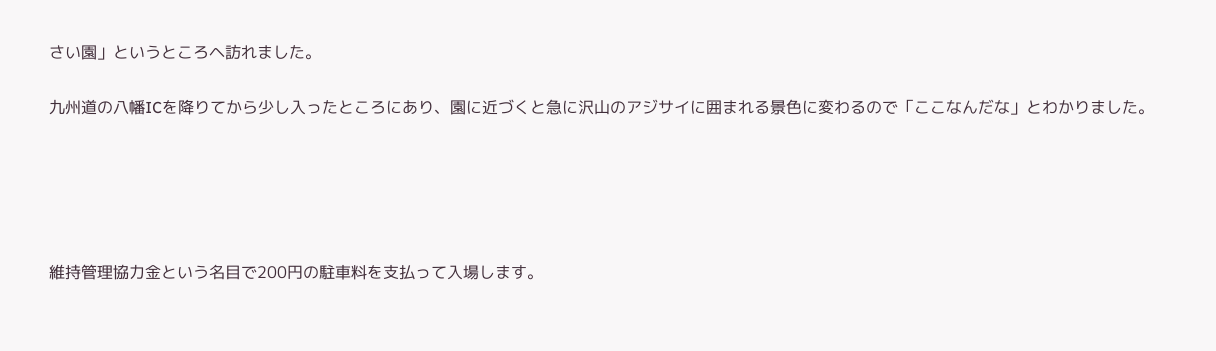さい園」というところヘ訪れました。

九州道の八幡ICを降りてから少し入ったところにあり、園に近づくと急に沢山のアジサイに囲まれる景色に変わるので「ここなんだな」とわかりました。





維持管理協力金という名目で200円の駐車料を支払って入場します。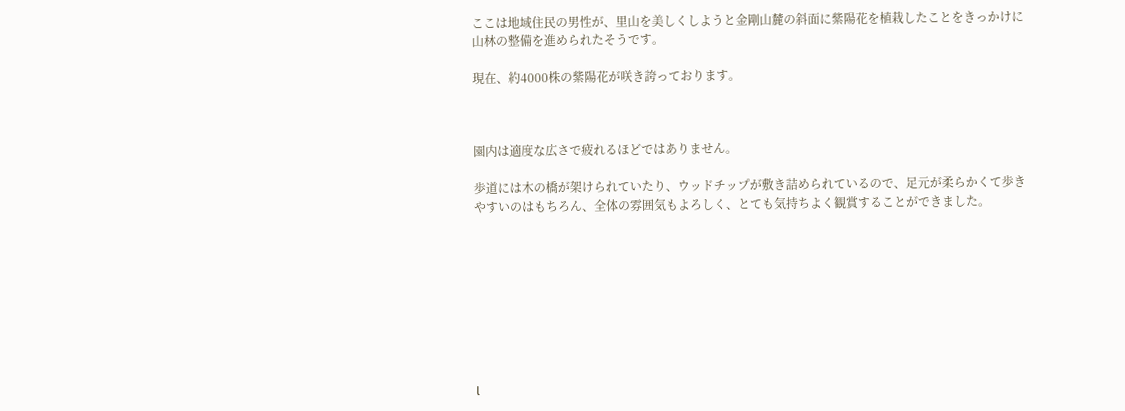ここは地域住民の男性が、里山を美しくしようと金剛山麓の斜面に紫陽花を植栽したことをきっかけに山林の整備を進められたそうです。

現在、約4000株の紫陽花が咲き誇っております。



園内は適度な広さで疲れるほどではありません。

歩道には木の橋が架けられていたり、ウッドチップが敷き詰められているので、足元が柔らかくて歩きやすいのはもちろん、全体の雰囲気もよろしく、とても気持ちよく観賞することができました。









l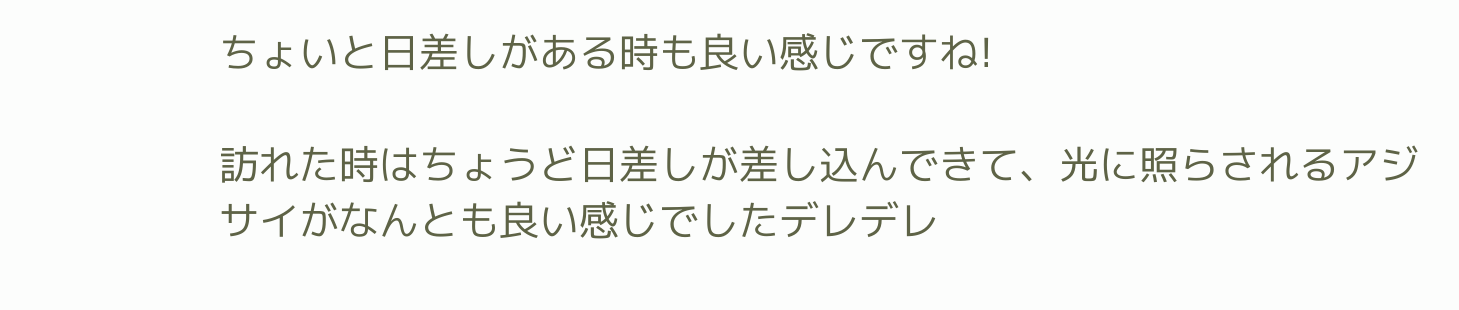ちょいと日差しがある時も良い感じですね!

訪れた時はちょうど日差しが差し込んできて、光に照らされるアジサイがなんとも良い感じでしたデレデレ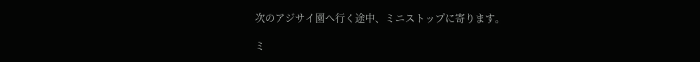次のアジサイ園へ行く途中、ミニストップに寄ります。

ミ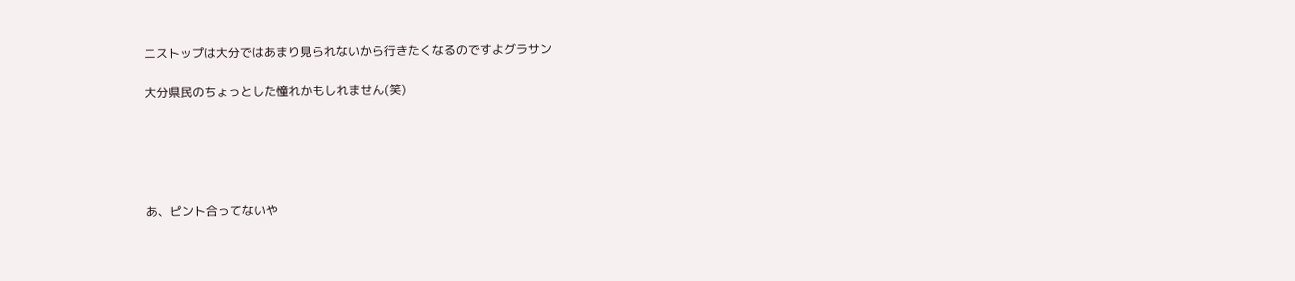ニストップは大分ではあまり見られないから行きたくなるのですよグラサン

大分県民のちょっとした憧れかもしれません(笑)





あ、ピント合ってないや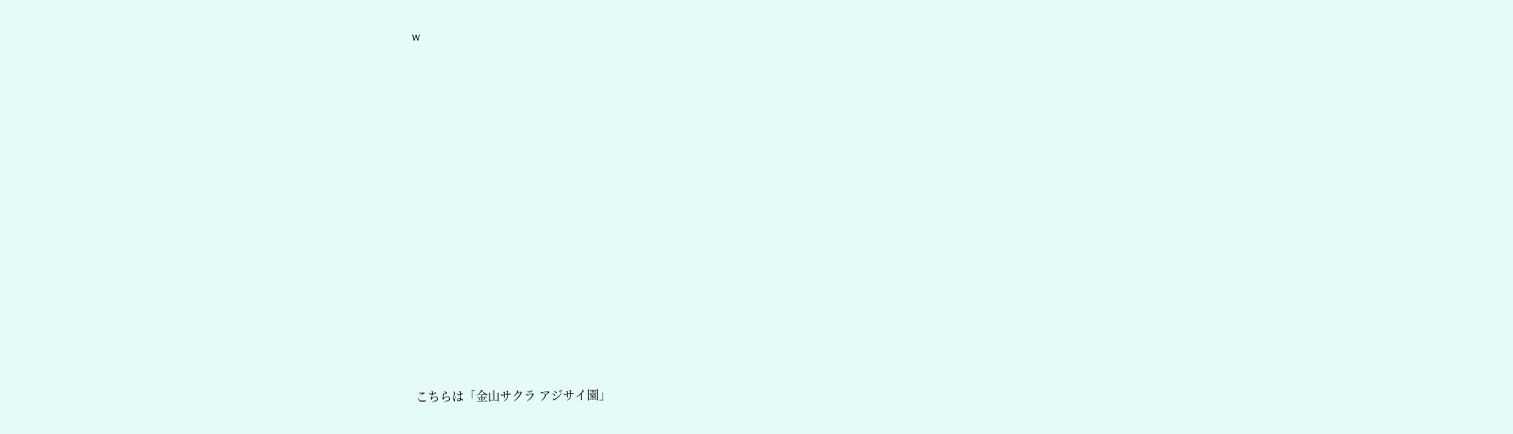w













こちらは「金山サクラ アジサイ園」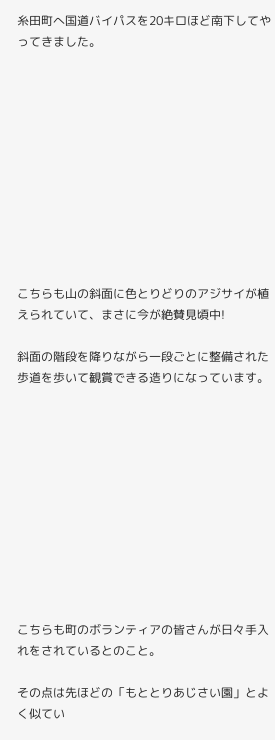糸田町へ国道バイパスを20キロほど南下してやってきました。











こちらも山の斜面に色とりどりのアジサイが植えられていて、まさに今が絶賛見頃中!

斜面の階段を降りながら一段ごとに整備された歩道を歩いて観賞できる造りになっています。











こちらも町のボランティアの皆さんが日々手入れをされているとのこと。

その点は先ほどの「もととりあじさい園」とよく似てい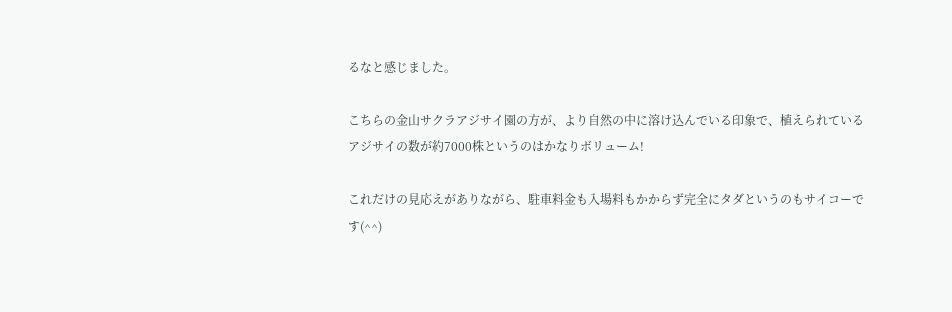るなと感じました。

こちらの金山サクラアジサイ園の方が、より自然の中に溶け込んでいる印象で、植えられているアジサイの数が約7000株というのはかなりボリューム!

これだけの見応えがありながら、駐車料金も入場料もかからず完全にタダというのもサイコーです(^^)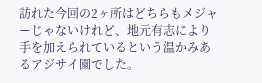訪れた今回の2ヶ所はどちらもメジャーじゃないけれど、地元有志により手を加えられているという温かみあるアジサイ園でした。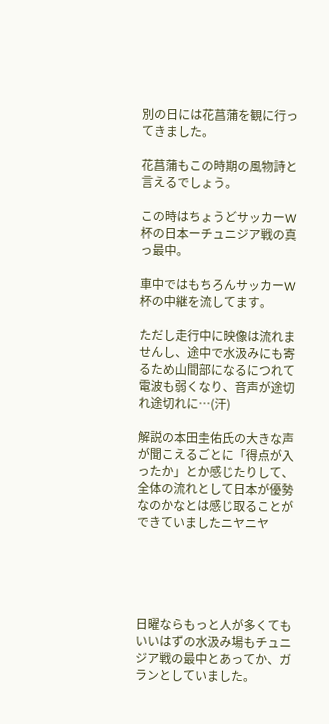別の日には花菖蒲を観に行ってきました。

花菖蒲もこの時期の風物詩と言えるでしょう。

この時はちょうどサッカーW杯の日本ーチュニジア戦の真っ最中。

車中ではもちろんサッカーW杯の中継を流してます。

ただし走行中に映像は流れませんし、途中で水汲みにも寄るため山間部になるにつれて電波も弱くなり、音声が途切れ途切れに…(汗)

解説の本田圭佑氏の大きな声が聞こえるごとに「得点が入ったか」とか感じたりして、全体の流れとして日本が優勢なのかなとは感じ取ることができていましたニヤニヤ





日曜ならもっと人が多くてもいいはずの水汲み場もチュニジア戦の最中とあってか、ガランとしていました。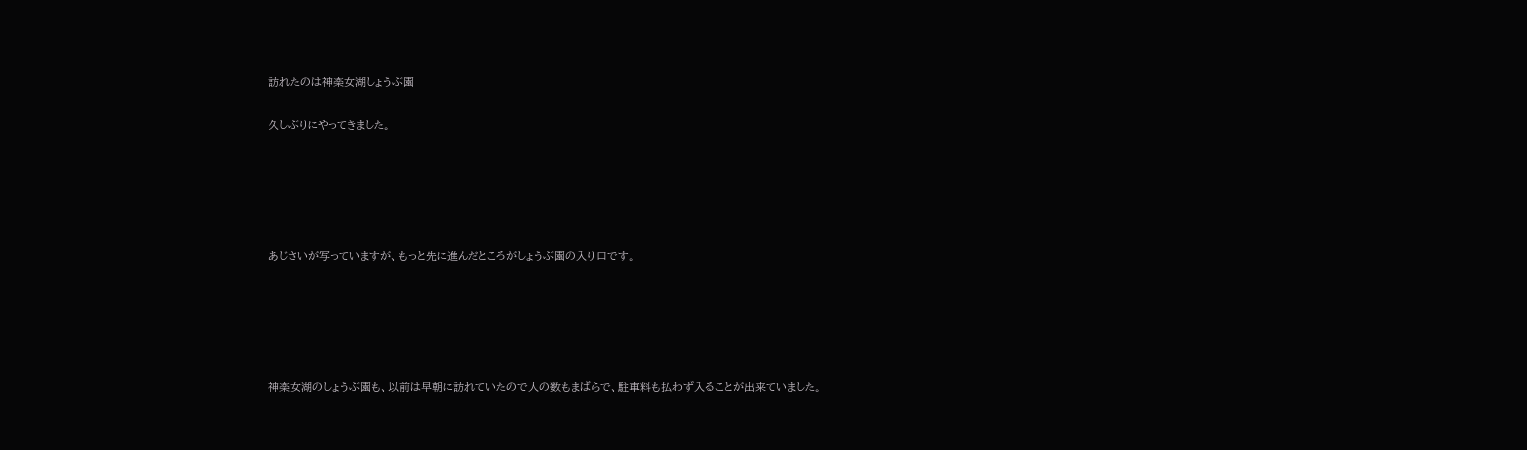訪れたのは神楽女湖しょうぶ園

久しぶりにやってきました。





あじさいが写っていますが、もっと先に進んだところがしょうぶ園の入り口です。





神楽女湖のしょうぶ園も、以前は早朝に訪れていたので人の数もまばらで、駐車料も払わず入ることが出来ていました。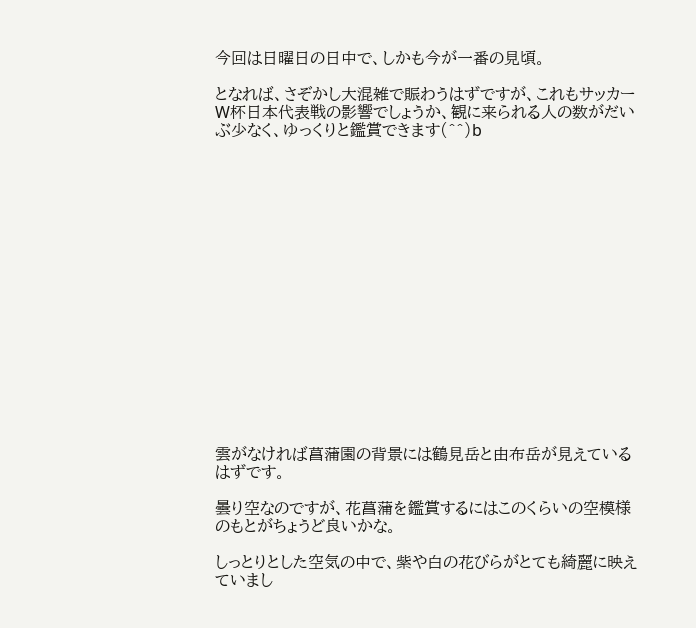今回は日曜日の日中で、しかも今が一番の見頃。

となれば、さぞかし大混雑で賑わうはずですが、これもサッカーW杯日本代表戦の影響でしょうか、観に来られる人の数がだいぶ少なく、ゆっくりと鑑賞できます(^^)b

















雲がなければ菖蒲園の背景には鶴見岳と由布岳が見えているはずです。

曇り空なのですが、花菖蒲を鑑賞するにはこのくらいの空模様のもとがちょうど良いかな。

しっとりとした空気の中で、紫や白の花びらがとても綺麗に映えていまし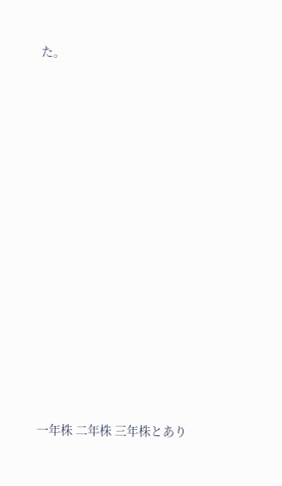た。

















一年株 二年株 三年株とあり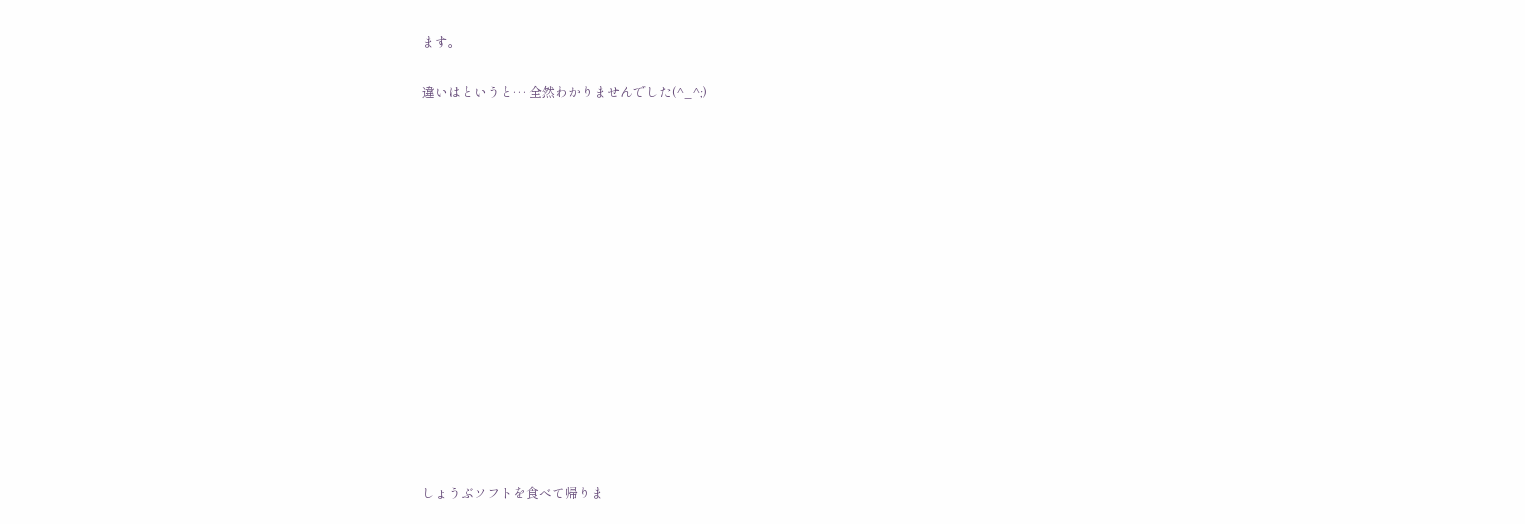ます。

違いはというと… 全然わかりませんでした(^_^;)















しょうぶソフトを食べて帰りま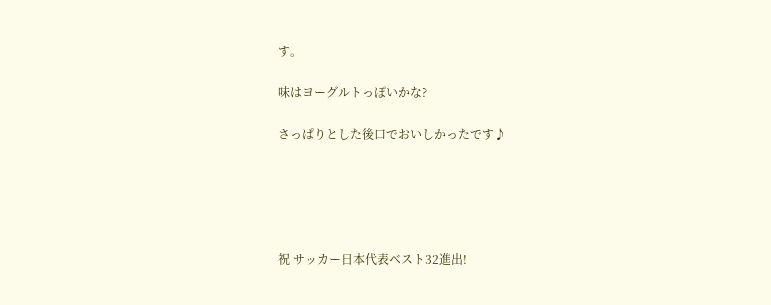す。

味はヨーグルトっぽいかな?

さっぱりとした後口でおいしかったです♪





祝 サッカー日本代表ベスト32進出!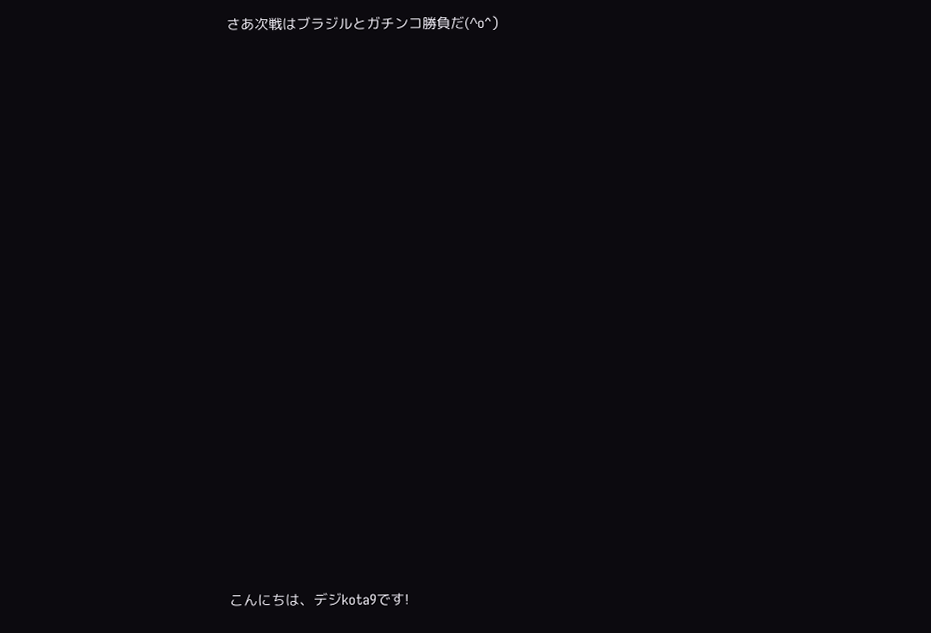さあ次戦はブラジルとガチンコ勝負だ(^o^)























こんにちは、デジkota9です!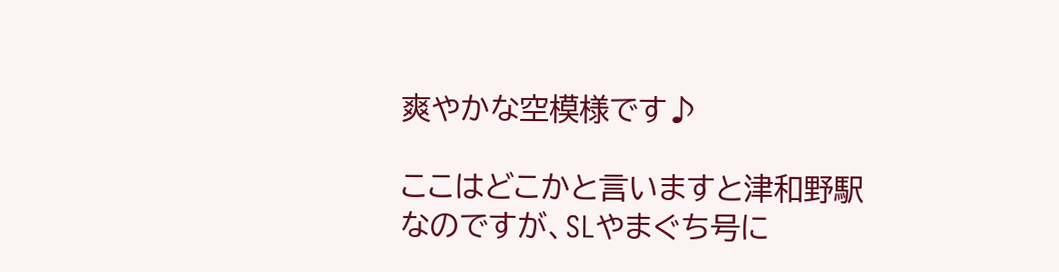爽やかな空模様です♪

ここはどこかと言いますと津和野駅なのですが、SLやまぐち号に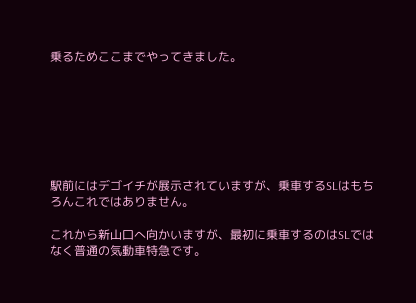乗るためここまでやってきました。







駅前にはデゴイチが展示されていますが、乗車するSLはもちろんこれではありません。

これから新山口へ向かいますが、最初に乗車するのはSLではなく普通の気動車特急です。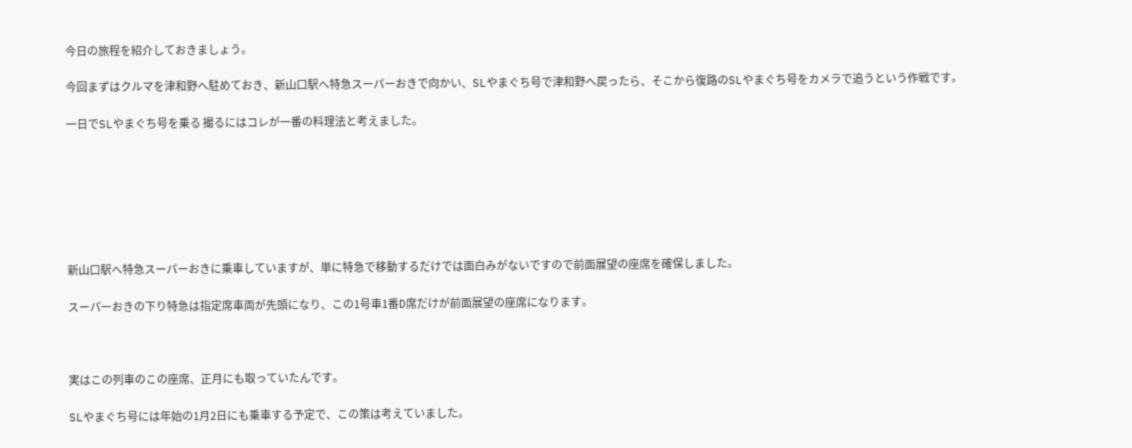今日の旅程を紹介しておきましょう。

今回まずはクルマを津和野へ駐めておき、新山口駅へ特急スーパーおきで向かい、SLやまぐち号で津和野へ戻ったら、そこから復路のSLやまぐち号をカメラで追うという作戦です。

一日でSLやまぐち号を乗る 撮るにはコレが一番の料理法と考えました。







新山口駅へ特急スーパーおきに乗車していますが、単に特急で移動するだけでは面白みがないですので前面展望の座席を確保しました。

スーパーおきの下り特急は指定席車両が先頭になり、この1号車1番D席だけが前面展望の座席になります。



実はこの列車のこの座席、正月にも取っていたんです。

SLやまぐち号には年始の1月2日にも乗車する予定で、この策は考えていました。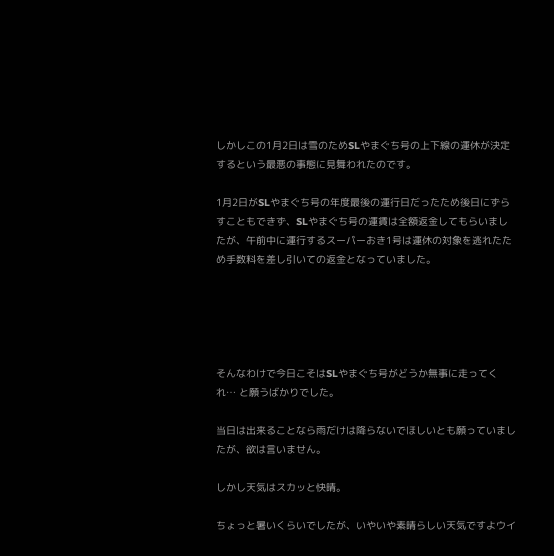しかしこの1月2日は雪のためSLやまぐち号の上下線の運休が決定するという最悪の事態に見舞われたのです。

1月2日がSLやまぐち号の年度最後の運行日だったため後日にずらすこともできず、SLやまぐち号の運賃は全額返金してもらいましたが、午前中に運行するスーパーおき1号は運休の対象を逃れたため手数料を差し引いての返金となっていました。





そんなわけで今日こそはSLやまぐち号がどうか無事に走ってくれ… と願うばかりでした。

当日は出来ることなら雨だけは降らないでほしいとも願っていましたが、欲は言いません。

しかし天気はスカッと快晴。

ちょっと暑いくらいでしたが、いやいや素晴らしい天気ですよウイ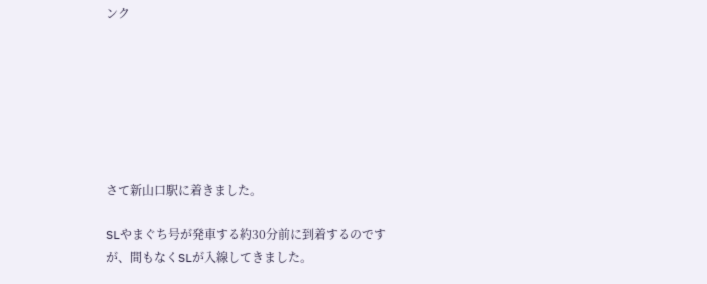ンク







さて新山口駅に着きました。

SLやまぐち号が発車する約30分前に到着するのですが、間もなくSLが入線してきました。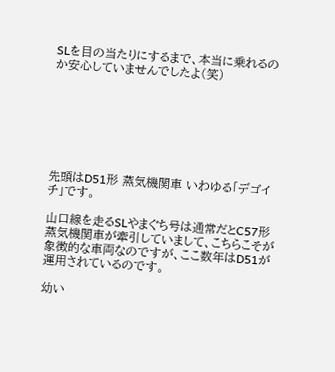SLを目の当たりにするまで、本当に乗れるのか安心していませんでしたよ(笑)







先頭はD51形 蒸気機関車 いわゆる「デゴイチ」です。

山口線を走るSLやまぐち号は通常だとC57形蒸気機関車が牽引していまして、こちらこそが象徴的な車両なのですが、ここ数年はD51が運用されているのです。

幼い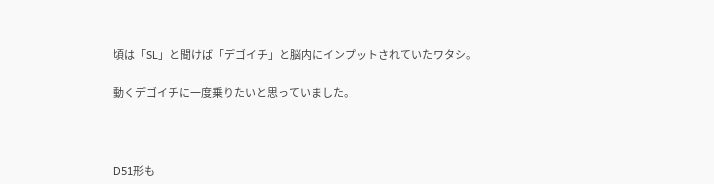頃は「SL」と聞けば「デゴイチ」と脳内にインプットされていたワタシ。

動くデゴイチに一度乗りたいと思っていました。



D51形も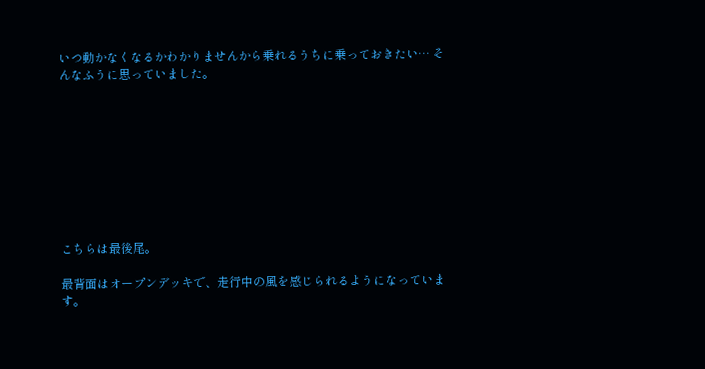いつ動かなくなるかわかりませんから乗れるうちに乗っておきたい… そんなふうに思っていました。









こちらは最後尾。

最背面はオープンデッキで、走行中の風を感じられるようになっています。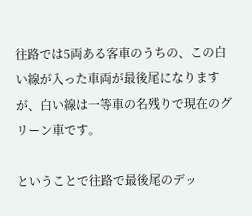往路では5両ある客車のうちの、この白い線が入った車両が最後尾になりますが、白い線は一等車の名残りで現在のグリーン車です。

ということで往路で最後尾のデッ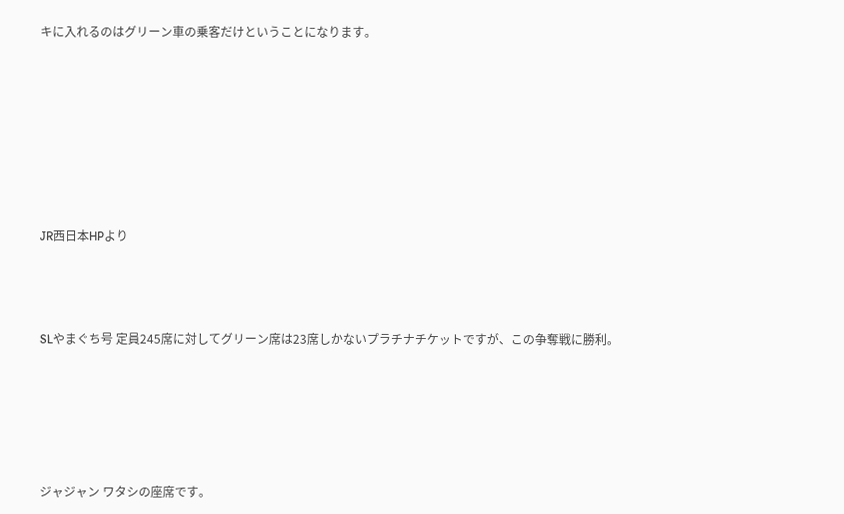キに入れるのはグリーン車の乗客だけということになります。







JR西日本HPより



SLやまぐち号 定員245席に対してグリーン席は23席しかないプラチナチケットですが、この争奪戦に勝利。





ジャジャン ワタシの座席です。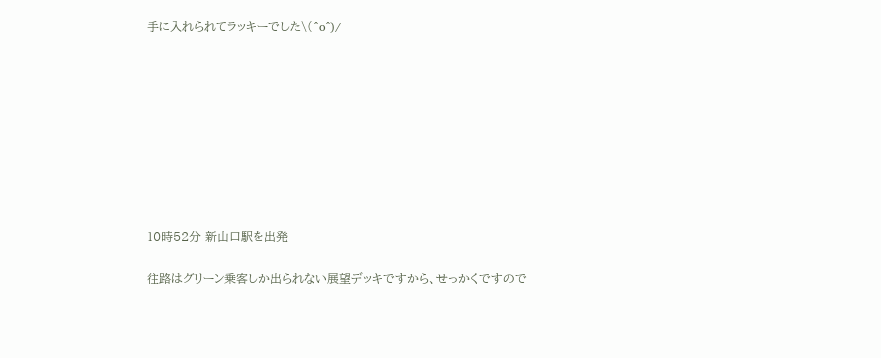手に入れられてラッキーでした\(^o^)/









10時52分 新山口駅を出発

往路はグリーン乗客しか出られない展望デッキですから、せっかくですので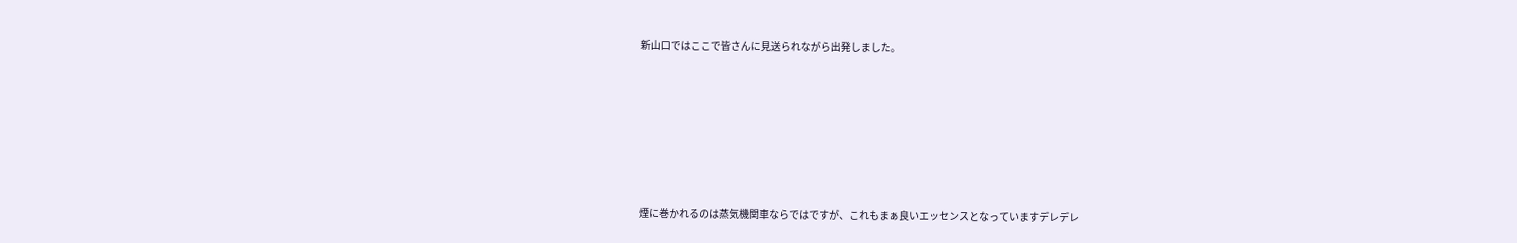新山口ではここで皆さんに見送られながら出発しました。







煙に巻かれるのは蒸気機関車ならではですが、これもまぁ良いエッセンスとなっていますデレデレ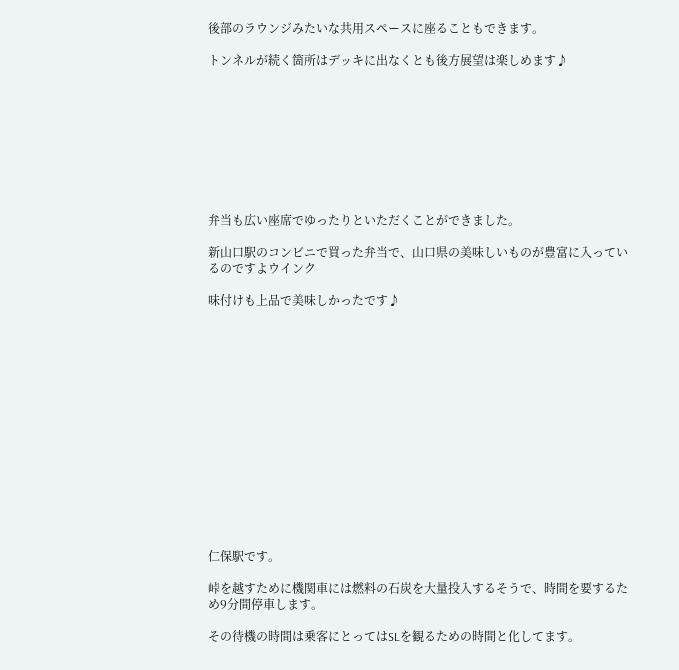後部のラウンジみたいな共用スペースに座ることもできます。

トンネルが続く箇所はデッキに出なくとも後方展望は楽しめます♪









弁当も広い座席でゆったりといただくことができました。

新山口駅のコンビニで買った弁当で、山口県の美味しいものが豊富に入っているのですよウインク

味付けも上品で美味しかったです♪















仁保駅です。

峠を越すために機関車には燃料の石炭を大量投入するそうで、時間を要するため9分間停車します。

その待機の時間は乗客にとってはSLを観るための時間と化してます。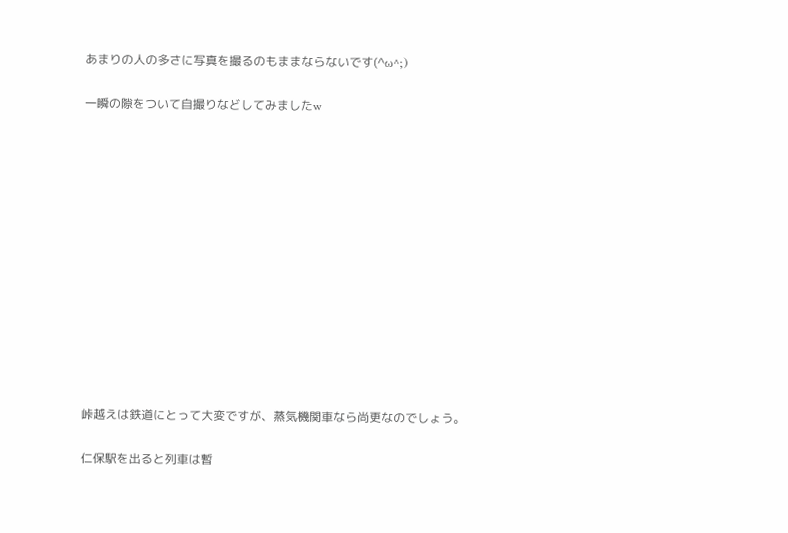あまりの人の多さに写真を撮るのもままならないです(^ω^;)

一瞬の隙をついて自撮りなどしてみましたw













峠越えは鉄道にとって大変ですが、蒸気機関車なら尚更なのでしょう。

仁保駅を出ると列車は暫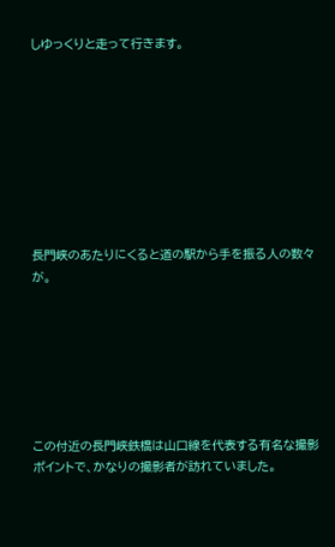しゆっくりと走って行きます。









長門峡のあたりにくると道の駅から手を振る人の数々が。







この付近の長門峡鉄橋は山口線を代表する有名な撮影ポイントで、かなりの撮影者が訪れていました。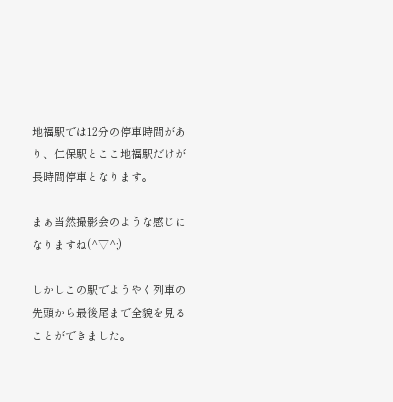地福駅では12分の停車時間があり、仁保駅とここ地福駅だけが長時間停車となります。

まぁ当然撮影会のような感じになりますね(^▽^;)

しかしこの駅でようやく列車の先頭から最後尾まで全貌を見ることができました。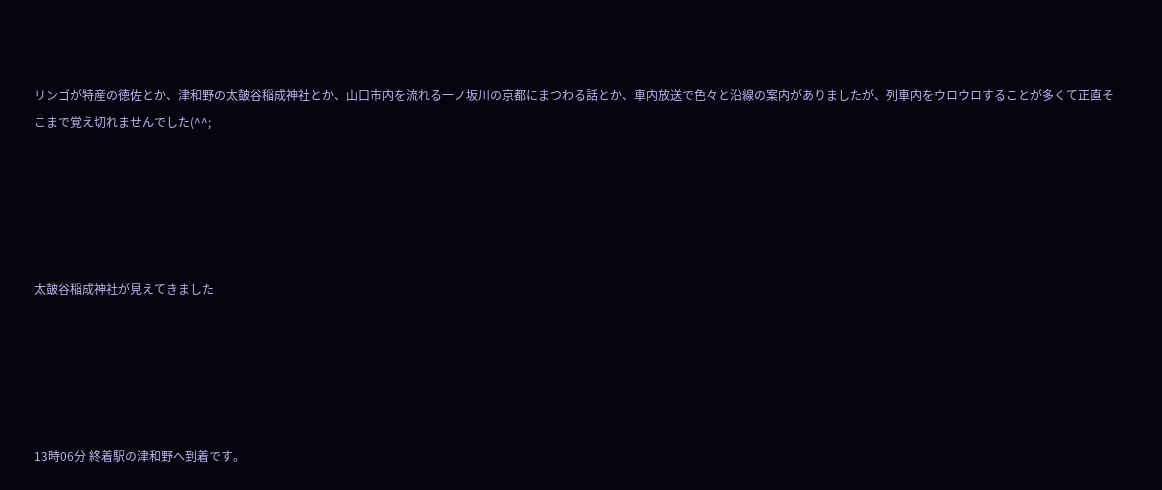リンゴが特産の徳佐とか、津和野の太皷谷稲成神社とか、山口市内を流れる一ノ坂川の京都にまつわる話とか、車内放送で色々と沿線の案内がありましたが、列車内をウロウロすることが多くて正直そこまで覚え切れませんでした(^^;





太皷谷稲成神社が見えてきました





13時06分 終着駅の津和野へ到着です。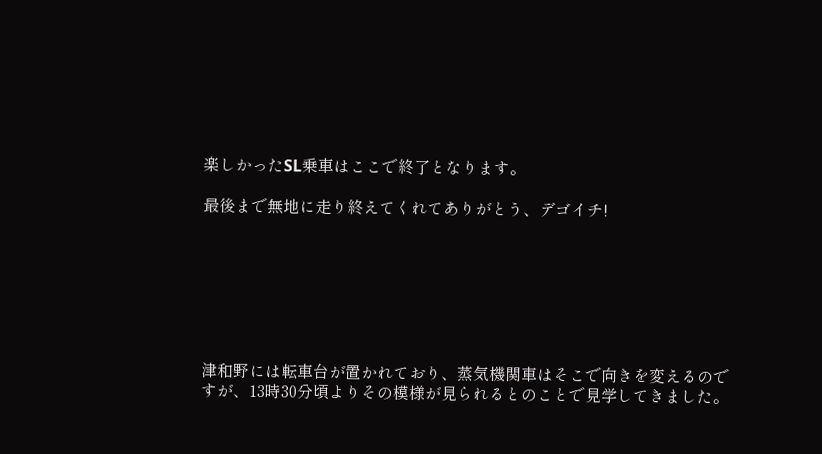楽しかったSL乗車はここで終了となります。

最後まで無地に走り終えてくれてありがとう、デゴイチ!







津和野には転車台が置かれており、蒸気機関車はそこで向きを変えるのですが、13時30分頃よりその模様が見られるとのことで見学してきました。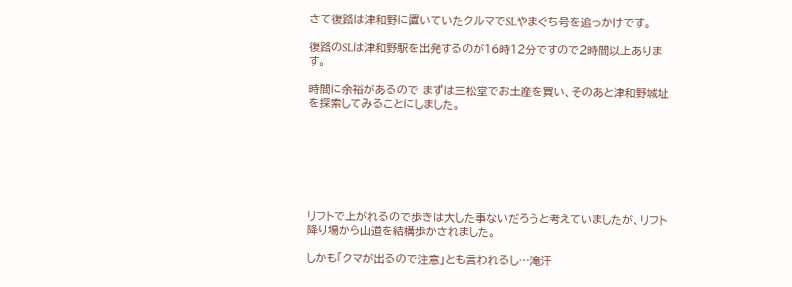さて復路は津和野に置いていたクルマでSLやまぐち号を追っかけです。

復路のSLは津和野駅を出発するのが16時12分ですので2時間以上あります。

時間に余裕があるので まずは三松堂でお土産を買い、そのあと津和野城址を探索してみることにしました。







リフトで上がれるので歩きは大した事ないだろうと考えていましたが、リフト降り場から山道を結構歩かされました。

しかも「クマが出るので注意」とも言われるし…滝汗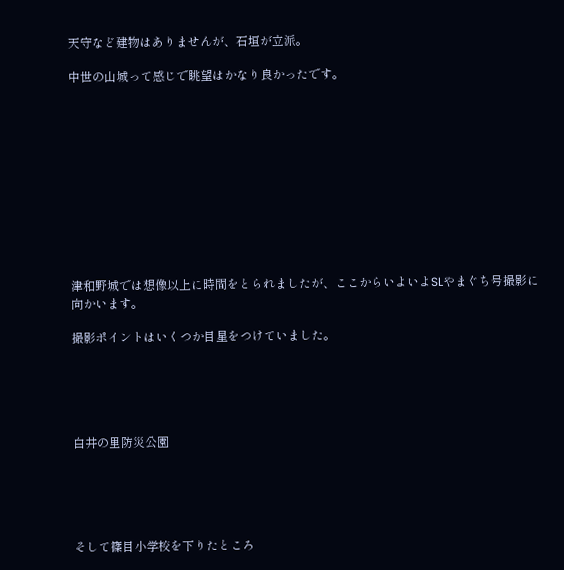天守など建物はありませんが、石垣が立派。

中世の山城って感じで眺望はかなり良かったです。











津和野城では想像以上に時間をとられましたが、ここからいよいよSLやまぐち号撮影に向かいます。

撮影ポイントはいくつか目星をつけていました。





白井の里防災公園





そして篠目小学校を下りたところ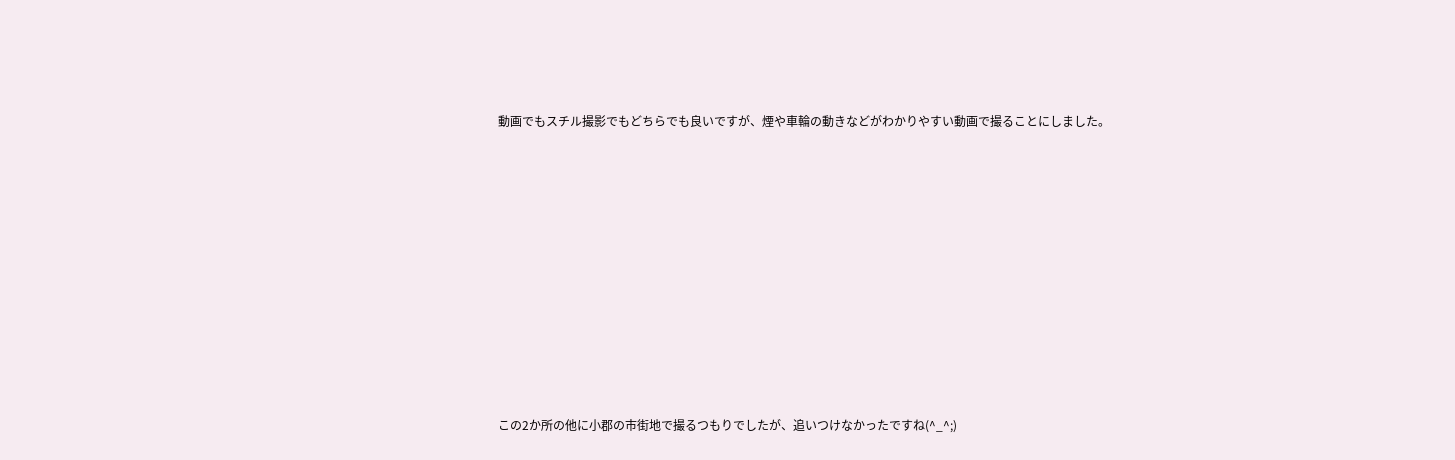動画でもスチル撮影でもどちらでも良いですが、煙や車輪の動きなどがわかりやすい動画で撮ることにしました。











この2か所の他に小郡の市街地で撮るつもりでしたが、追いつけなかったですね(^_^;)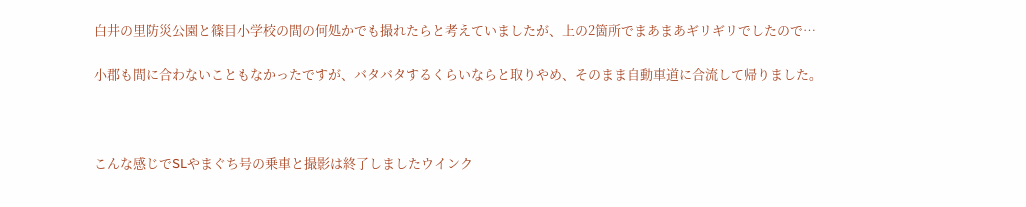白井の里防災公園と篠目小学校の間の何処かでも撮れたらと考えていましたが、上の2箇所でまあまあギリギリでしたので…

小郡も間に合わないこともなかったですが、バタバタするくらいならと取りやめ、そのまま自動車道に合流して帰りました。



こんな感じでSLやまぐち号の乗車と撮影は終了しましたウインク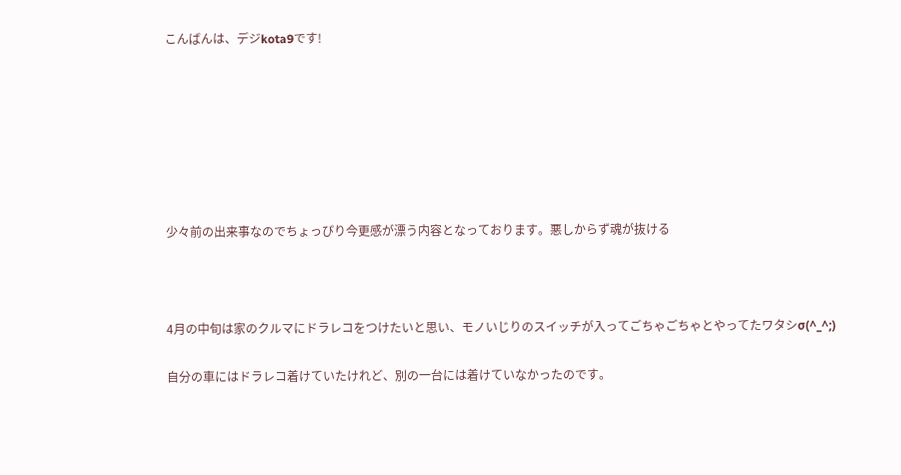こんばんは、デジkota9です!







少々前の出来事なのでちょっぴり今更感が漂う内容となっております。悪しからず魂が抜ける



4月の中旬は家のクルマにドラレコをつけたいと思い、モノいじりのスイッチが入ってごちゃごちゃとやってたワタシσ(^_^;)

自分の車にはドラレコ着けていたけれど、別の一台には着けていなかったのです。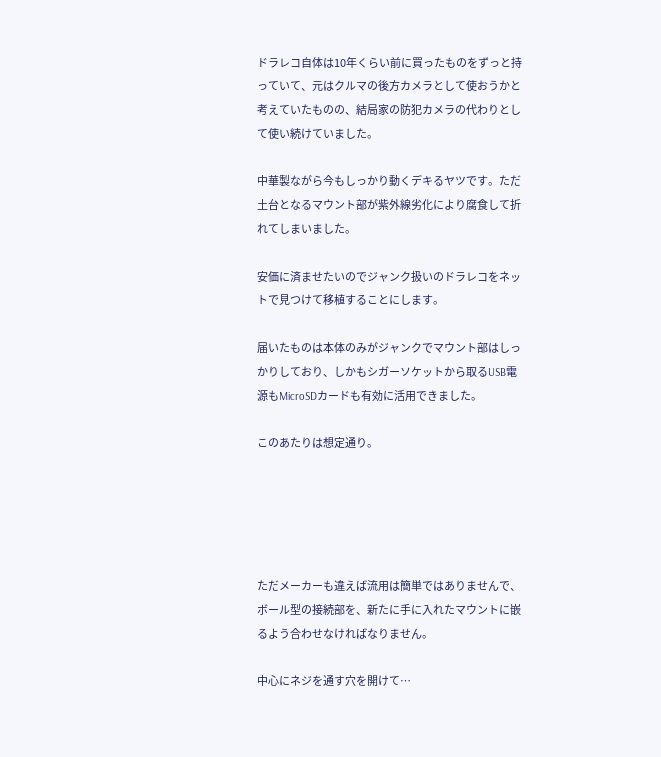ドラレコ自体は10年くらい前に買ったものをずっと持っていて、元はクルマの後方カメラとして使おうかと考えていたものの、結局家の防犯カメラの代わりとして使い続けていました。

中華製ながら今もしっかり動くデキるヤツです。ただ土台となるマウント部が紫外線劣化により腐食して折れてしまいました。

安価に済ませたいのでジャンク扱いのドラレコをネットで見つけて移植することにします。

届いたものは本体のみがジャンクでマウント部はしっかりしており、しかもシガーソケットから取るUSB電源もMicroSDカードも有効に活用できました。

このあたりは想定通り。





ただメーカーも違えば流用は簡単ではありませんで、ボール型の接続部を、新たに手に入れたマウントに嵌るよう合わせなければなりません。

中心にネジを通す穴を開けて…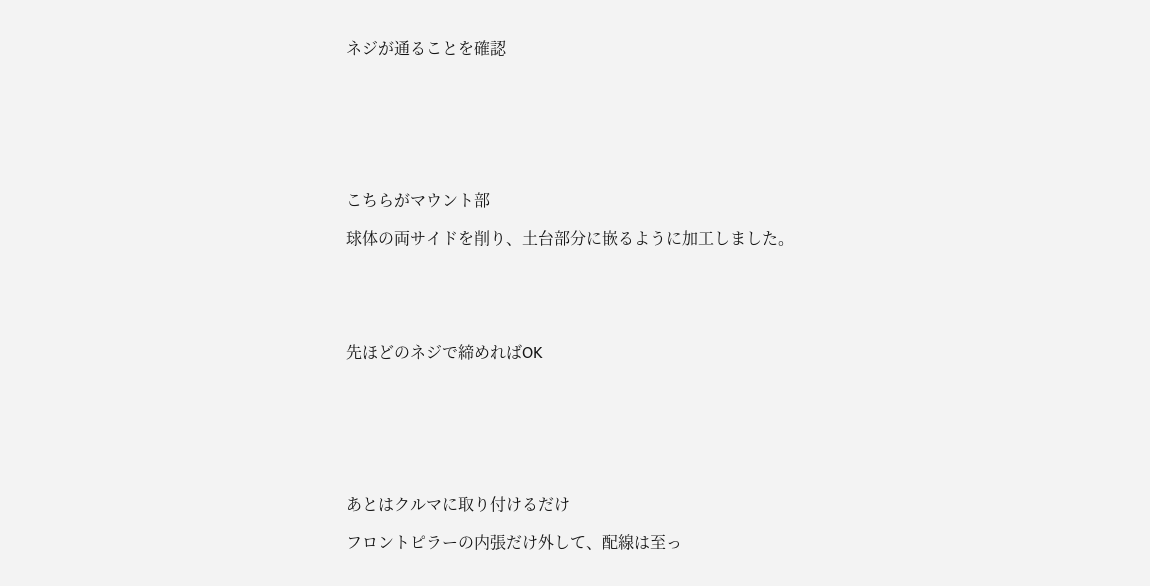ネジが通ることを確認







こちらがマウント部

球体の両サイドを削り、土台部分に嵌るように加工しました。





先ほどのネジで締めればOK







あとはクルマに取り付けるだけ

フロントピラーの内張だけ外して、配線は至っ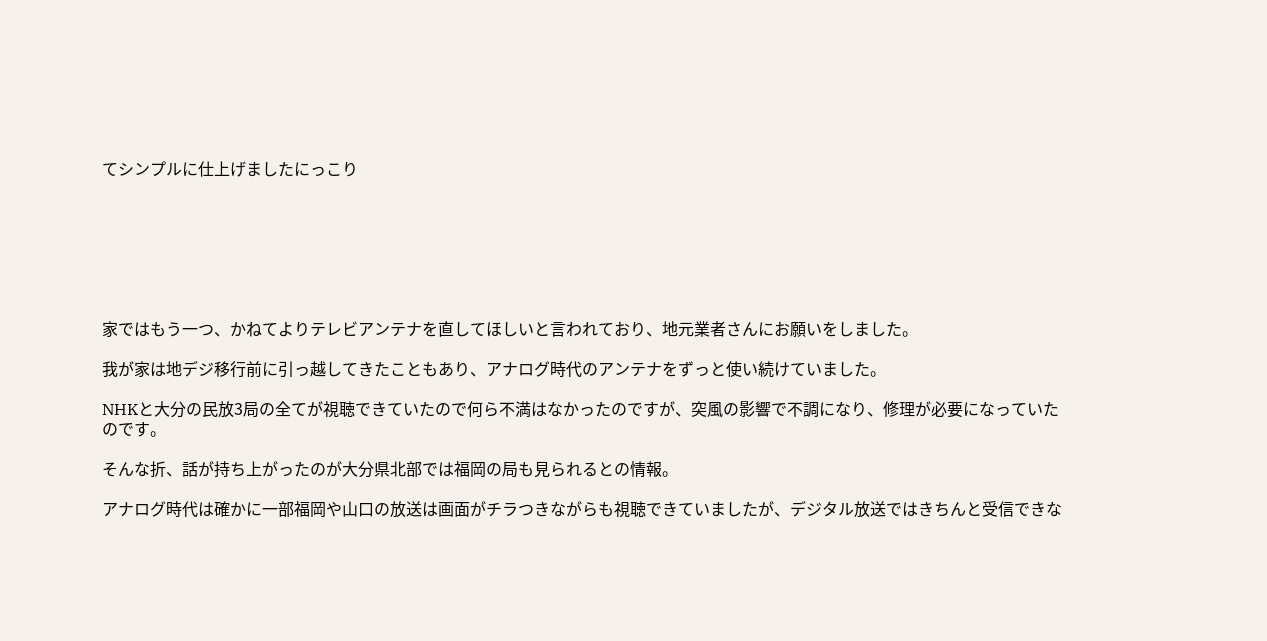てシンプルに仕上げましたにっこり







家ではもう一つ、かねてよりテレビアンテナを直してほしいと言われており、地元業者さんにお願いをしました。

我が家は地デジ移行前に引っ越してきたこともあり、アナログ時代のアンテナをずっと使い続けていました。

NHKと大分の民放3局の全てが視聴できていたので何ら不満はなかったのですが、突風の影響で不調になり、修理が必要になっていたのです。

そんな折、話が持ち上がったのが大分県北部では福岡の局も見られるとの情報。

アナログ時代は確かに一部福岡や山口の放送は画面がチラつきながらも視聴できていましたが、デジタル放送ではきちんと受信できな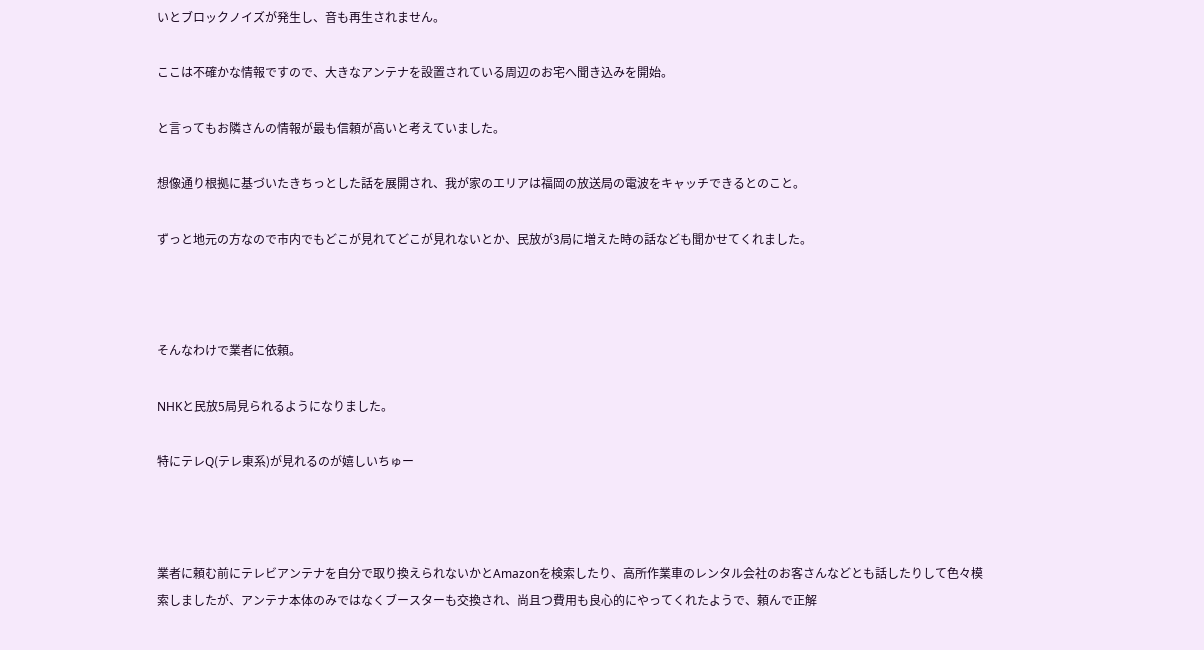いとブロックノイズが発生し、音も再生されません。

ここは不確かな情報ですので、大きなアンテナを設置されている周辺のお宅へ聞き込みを開始。

と言ってもお隣さんの情報が最も信頼が高いと考えていました。

想像通り根拠に基づいたきちっとした話を展開され、我が家のエリアは福岡の放送局の電波をキャッチできるとのこと。

ずっと地元の方なので市内でもどこが見れてどこが見れないとか、民放が3局に増えた時の話なども聞かせてくれました。



そんなわけで業者に依頼。

NHKと民放5局見られるようになりました。

特にテレQ(テレ東系)が見れるのが嬉しいちゅー



業者に頼む前にテレビアンテナを自分で取り換えられないかとAmazonを検索したり、高所作業車のレンタル会社のお客さんなどとも話したりして色々模索しましたが、アンテナ本体のみではなくブースターも交換され、尚且つ費用も良心的にやってくれたようで、頼んで正解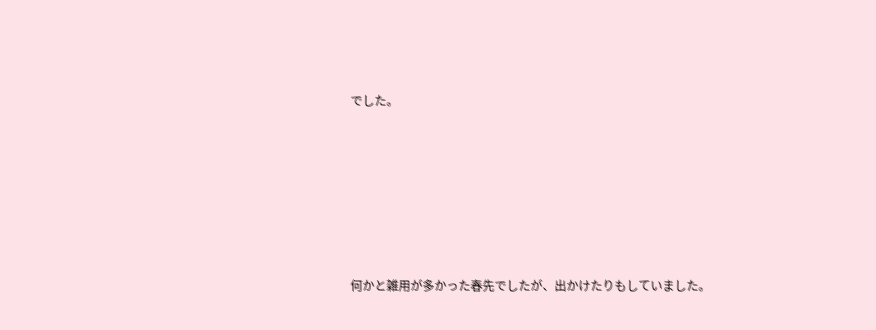でした。







何かと雑用が多かった春先でしたが、出かけたりもしていました。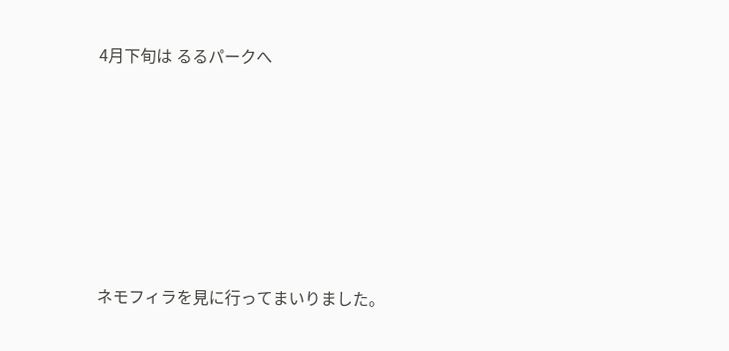4月下旬は るるパークへ







ネモフィラを見に行ってまいりました。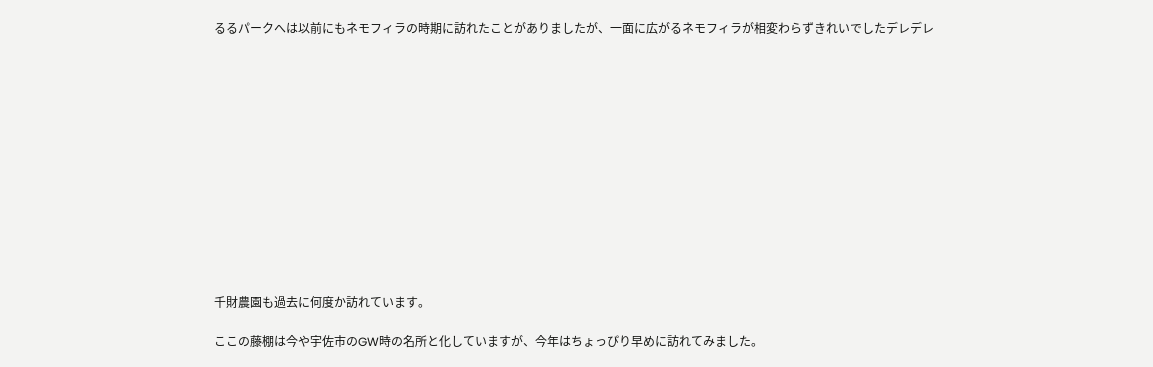るるパークへは以前にもネモフィラの時期に訪れたことがありましたが、一面に広がるネモフィラが相変わらずきれいでしたデレデレ













千財農園も過去に何度か訪れています。

ここの藤棚は今や宇佐市のGW時の名所と化していますが、今年はちょっぴり早めに訪れてみました。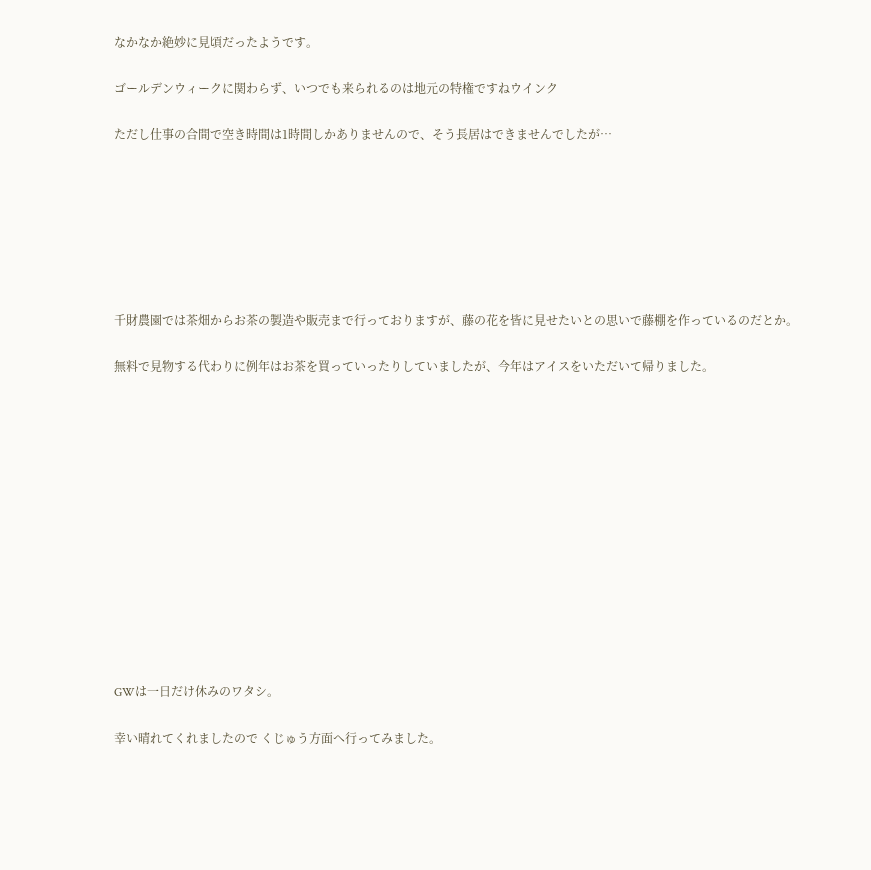なかなか絶妙に見頃だったようです。

ゴールデンウィークに関わらず、いつでも来られるのは地元の特権ですねウインク

ただし仕事の合間で空き時間は1時間しかありませんので、そう長居はできませんでしたが…







千財農園では茶畑からお茶の製造や販売まで行っておりますが、藤の花を皆に見せたいとの思いで藤棚を作っているのだとか。

無料で見物する代わりに例年はお茶を買っていったりしていましたが、今年はアイスをいただいて帰りました。













GWは一日だけ休みのワタシ。

幸い晴れてくれましたので くじゅう方面へ行ってみました。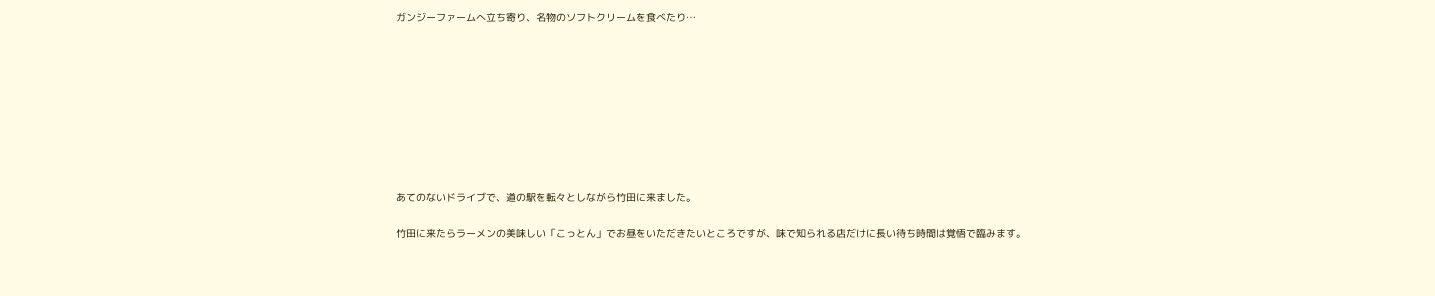ガンジーファームへ立ち寄り、名物のソフトクリームを食べたり…









あてのないドライブで、道の駅を転々としながら竹田に来ました。

竹田に来たらラーメンの美味しい「こっとん」でお昼をいただきたいところですが、味で知られる店だけに長い待ち時間は覚悟で臨みます。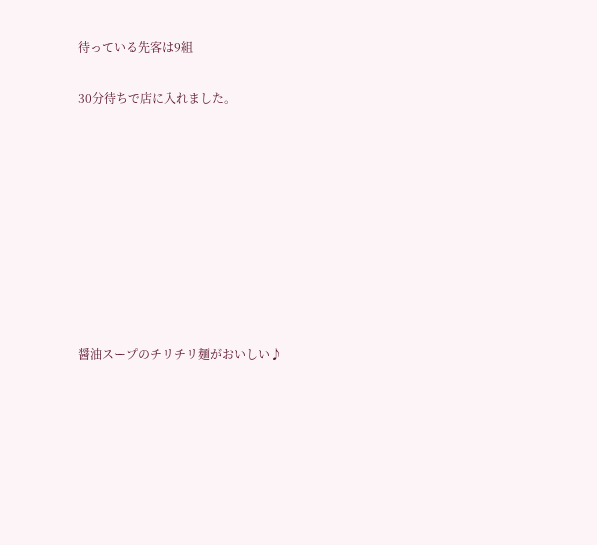待っている先客は9組

30分待ちで店に入れました。









醤油スープのチリチリ麺がおいしい♪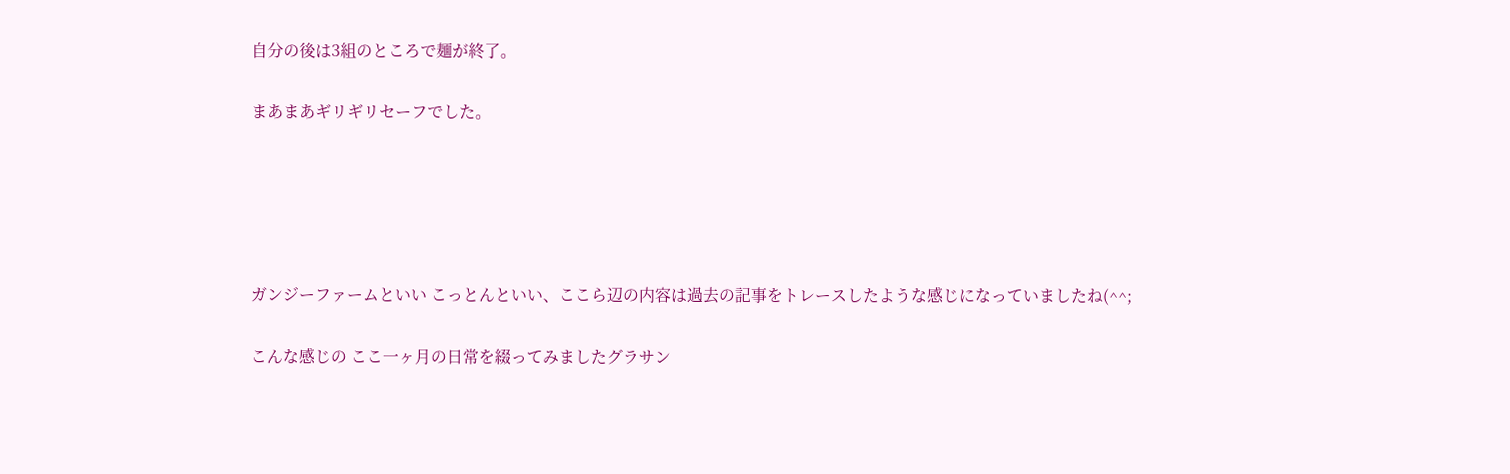自分の後は3組のところで麺が終了。

まあまあギリギリセーフでした。





ガンジーファームといい こっとんといい、ここら辺の内容は過去の記事をトレースしたような感じになっていましたね(^^;

こんな感じの ここ一ヶ月の日常を綴ってみましたグラサン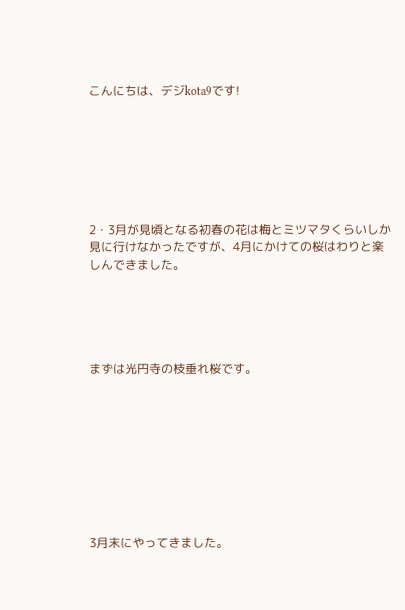こんにちは、デジkota9です!







2・3月が見頃となる初春の花は梅とミツマタくらいしか見に行けなかったですが、4月にかけての桜はわりと楽しんできました。





まずは光円寺の枝垂れ桜です。









3月末にやってきました。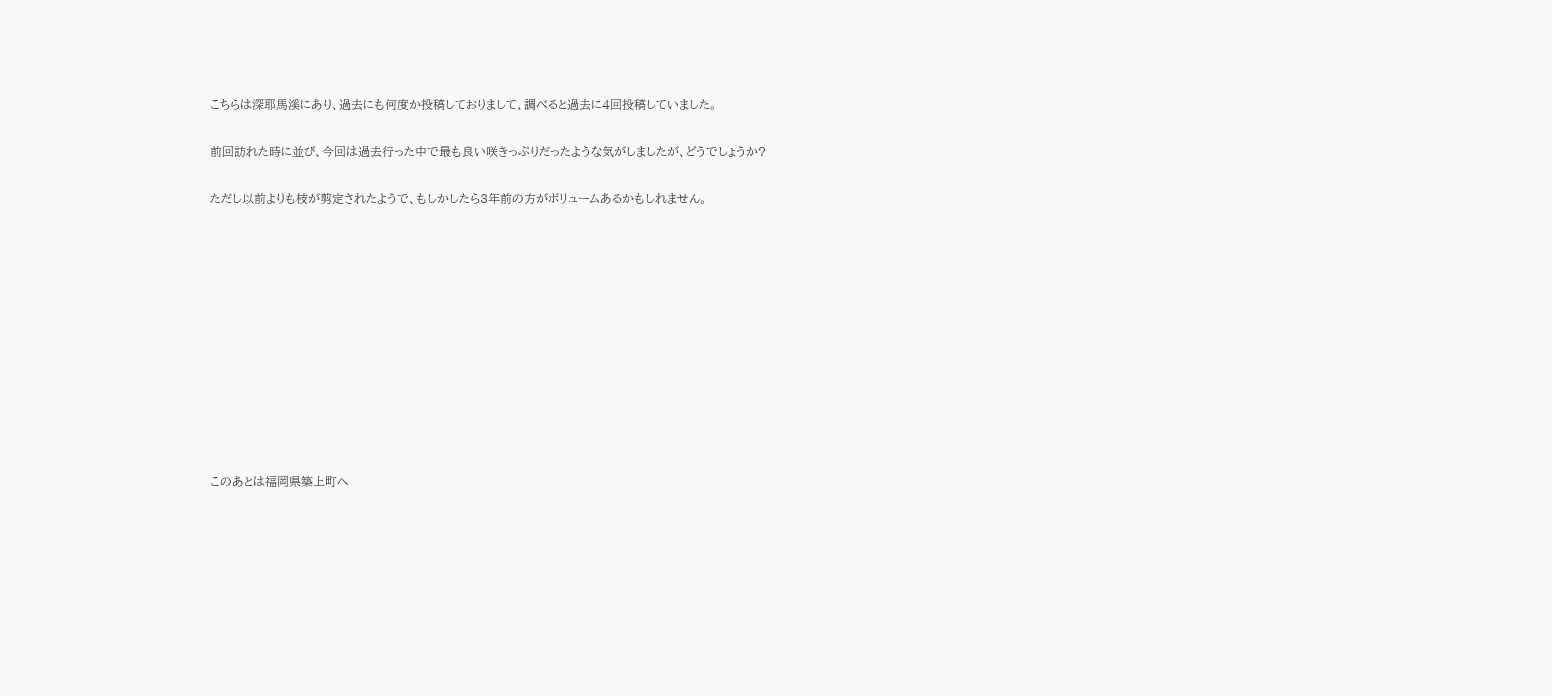こちらは深耶馬溪にあり、過去にも何度か投稿しておりまして、調べると過去に4回投稿していました。

前回訪れた時に並び、今回は過去行った中で最も良い咲きっぷりだったような気がしましたが、どうでしょうか?

ただし以前よりも枝が剪定されたようで、もしかしたら3年前の方がボリュームあるかもしれません。











このあとは福岡県築上町へ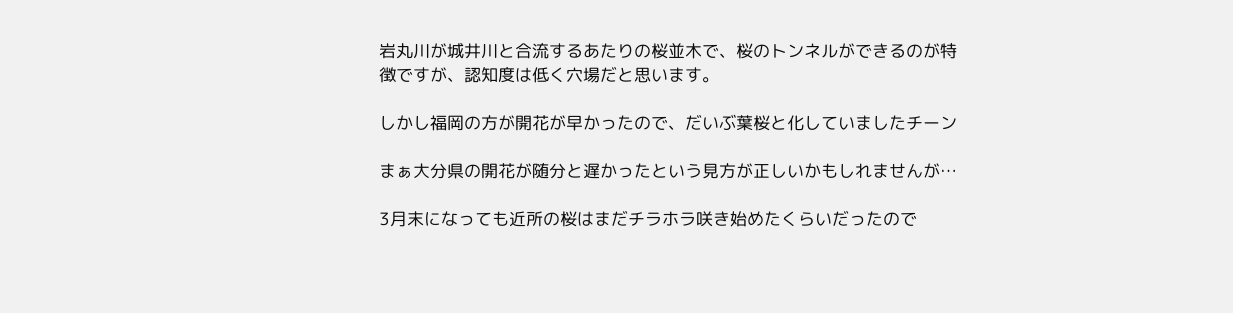岩丸川が城井川と合流するあたりの桜並木で、桜のトンネルができるのが特徴ですが、認知度は低く穴場だと思います。

しかし福岡の方が開花が早かったので、だいぶ葉桜と化していましたチーン

まぁ大分県の開花が随分と遅かったという見方が正しいかもしれませんが…

3月末になっても近所の桜はまだチラホラ咲き始めたくらいだったので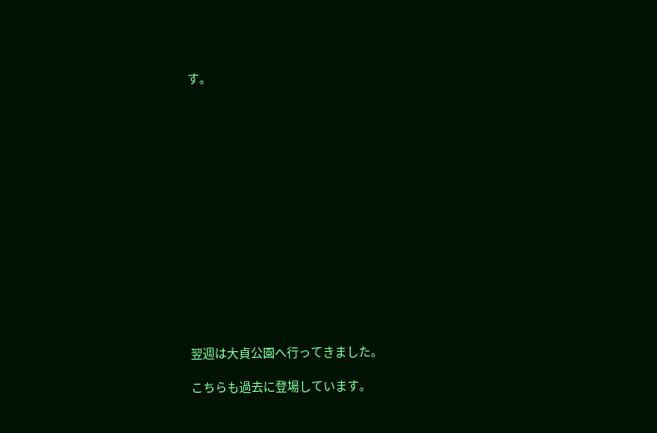す。















翌週は大貞公園へ行ってきました。

こちらも過去に登場しています。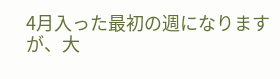4月入った最初の週になりますが、大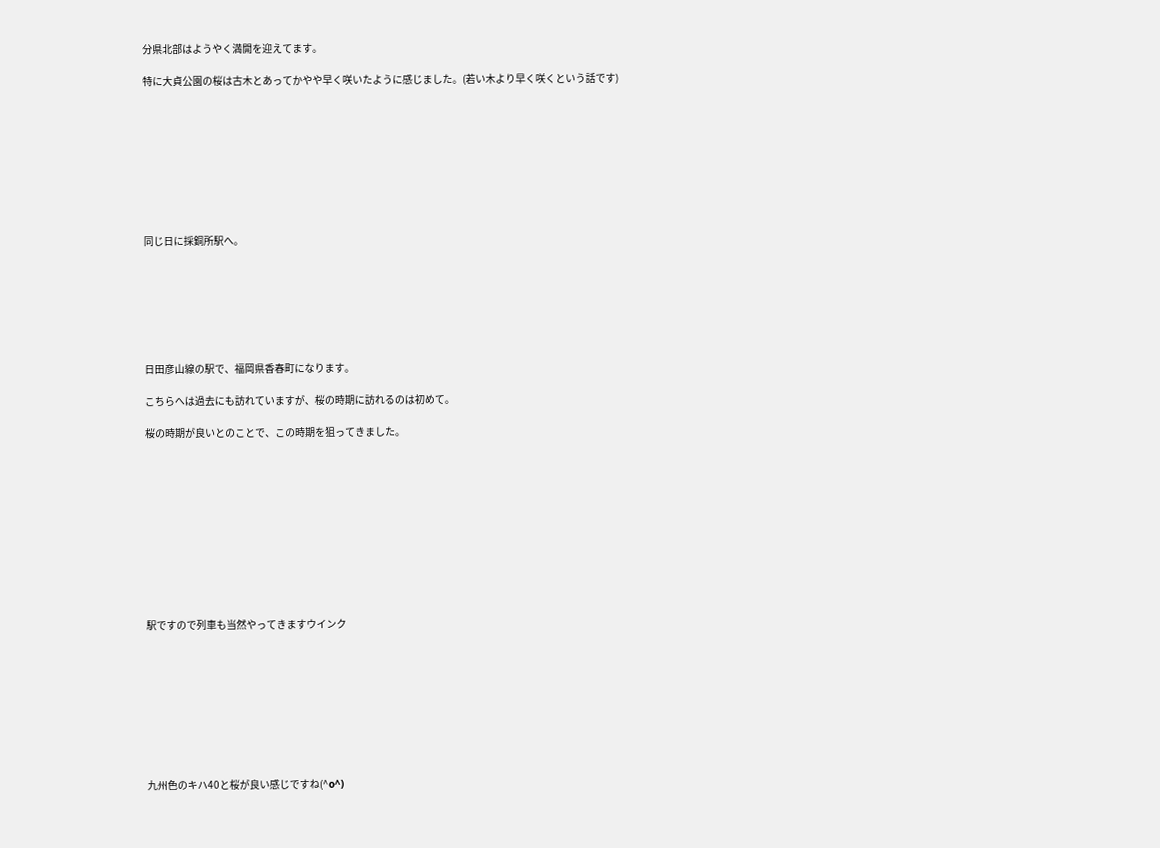分県北部はようやく満開を迎えてます。

特に大貞公園の桜は古木とあってかやや早く咲いたように感じました。(若い木より早く咲くという話です)









同じ日に採銅所駅へ。







日田彦山線の駅で、福岡県香春町になります。

こちらへは過去にも訪れていますが、桜の時期に訪れるのは初めて。

桜の時期が良いとのことで、この時期を狙ってきました。











駅ですので列車も当然やってきますウインク









九州色のキハ40と桜が良い感じですね(^o^)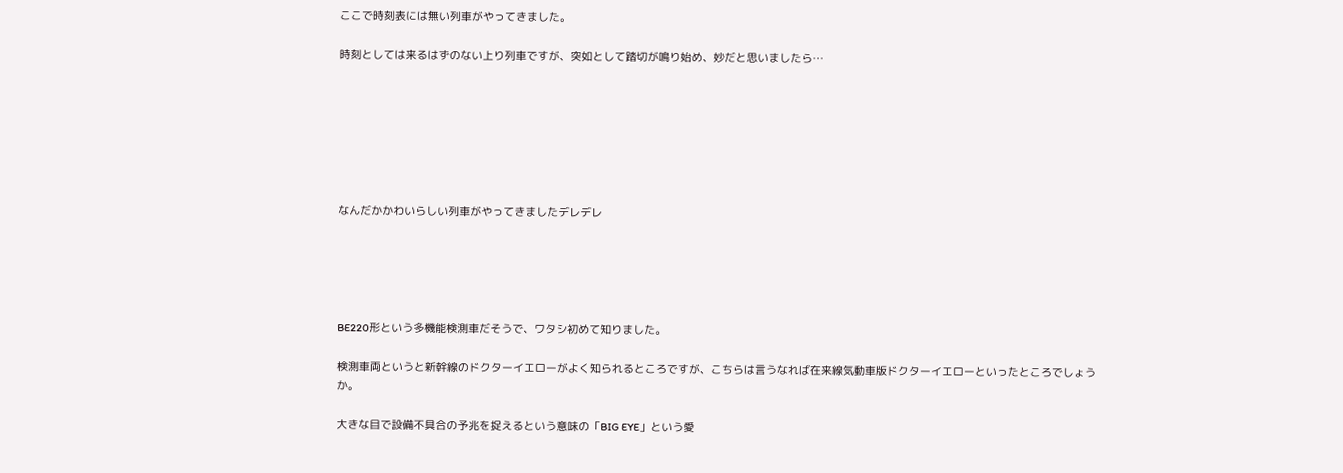ここで時刻表には無い列車がやってきました。

時刻としては来るはずのない上り列車ですが、突如として踏切が鳴り始め、妙だと思いましたら…







なんだかかわいらしい列車がやってきましたデレデレ





BE220形という多機能検測車だそうで、ワタシ初めて知りました。

検測車両というと新幹線のドクターイエローがよく知られるところですが、こちらは言うなれば在来線気動車版ドクターイエローといったところでしょうか。

大きな目で設備不具合の予兆を捉えるという意味の「BIG EYE」という愛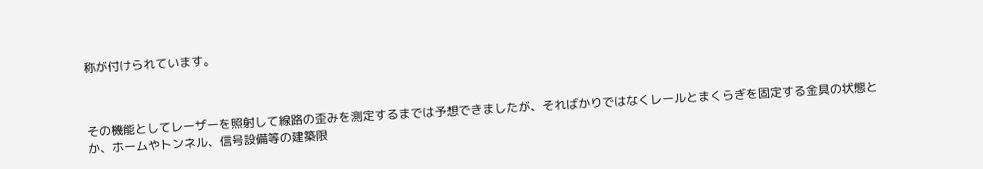称が付けられています。



その機能としてレーザーを照射して線路の歪みを測定するまでは予想できましたが、そればかりではなくレールとまくらぎを固定する金具の状態とか、ホームやトンネル、信号設備等の建築限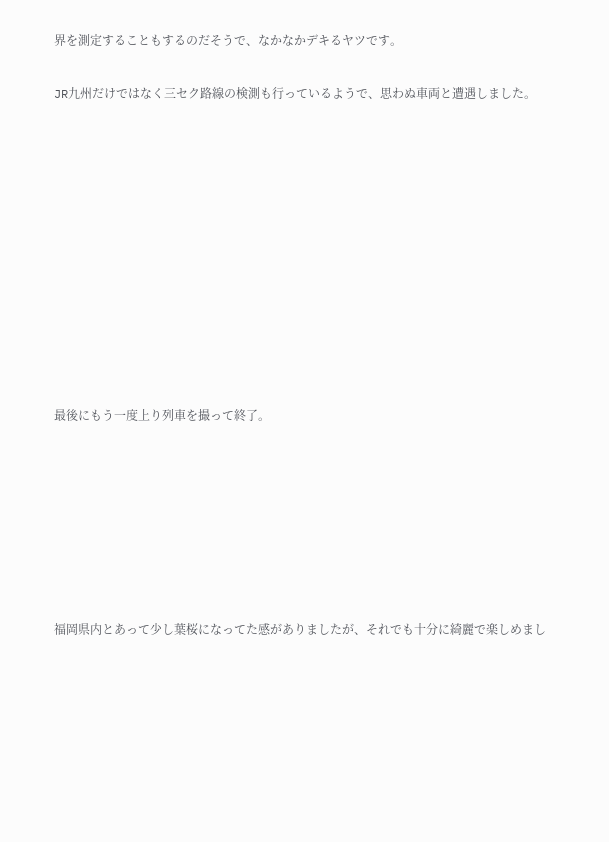界を測定することもするのだそうで、なかなかデキるヤツです。

JR九州だけではなく三セク路線の検測も行っているようで、思わぬ車両と遭遇しました。











最後にもう一度上り列車を撮って終了。







福岡県内とあって少し葉桜になってた感がありましたが、それでも十分に綺麗で楽しめまし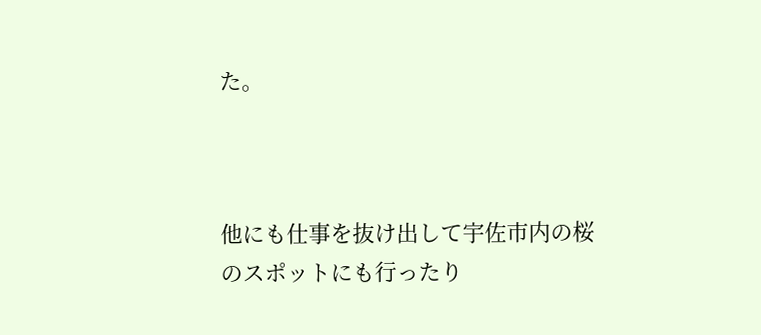た。



他にも仕事を抜け出して宇佐市内の桜のスポットにも行ったり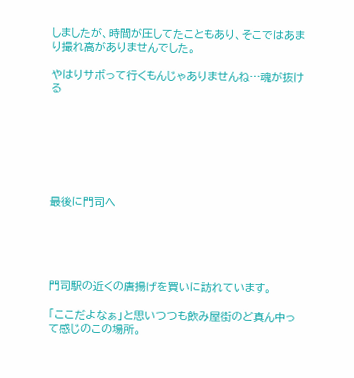しましたが、時間が圧してたこともあり、そこではあまり撮れ高がありませんでした。

やはりサボって行くもんじゃありませんね…魂が抜ける







最後に門司へ





門司駅の近くの唐揚げを買いに訪れています。

「ここだよなぁ」と思いつつも飲み屋街のど真ん中って感じのこの場所。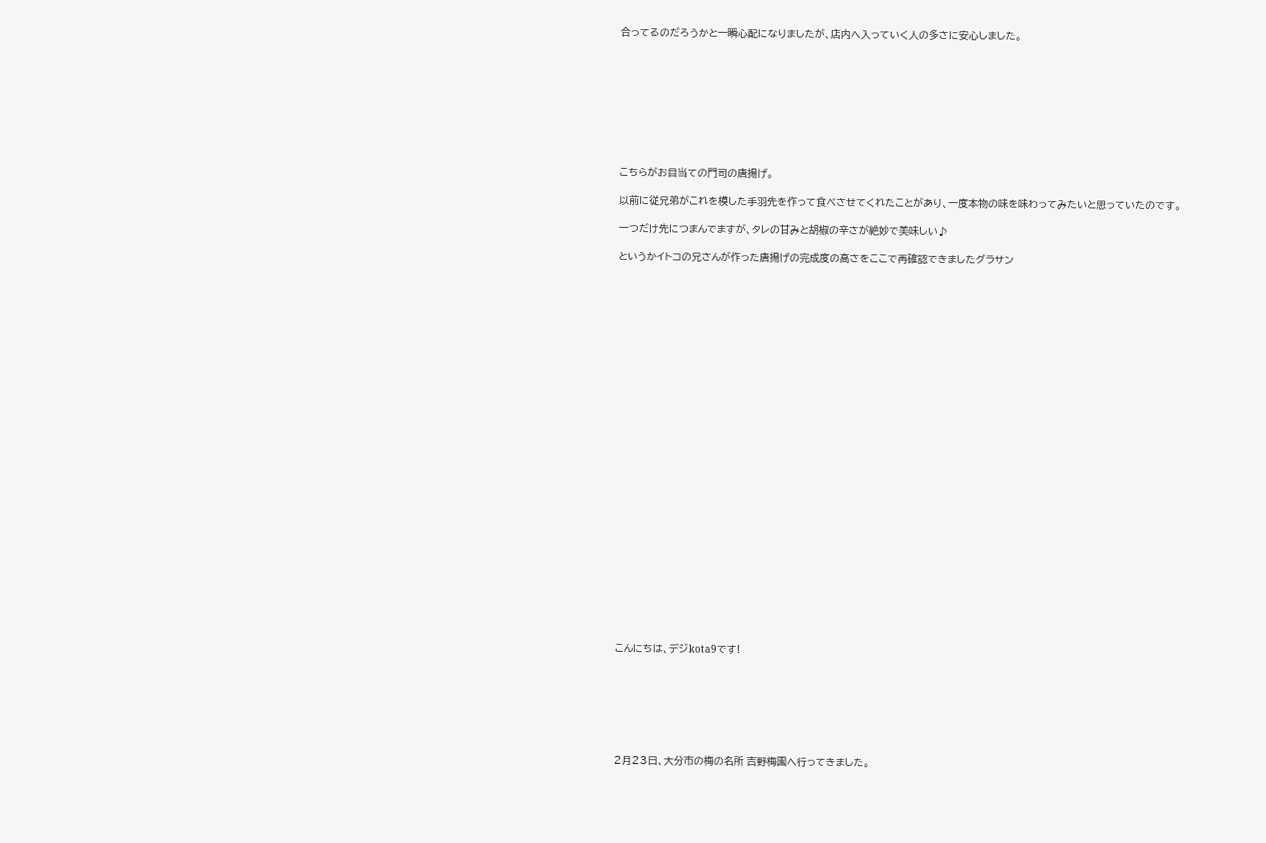合ってるのだろうかと一瞬心配になりましたが、店内へ入っていく人の多さに安心しました。









こちらがお目当ての門司の唐揚げ。

以前に従兄弟がこれを模した手羽先を作って食べさせてくれたことがあり、一度本物の味を味わってみたいと思っていたのです。

一つだけ先につまんでますが、タレの甘みと胡椒の辛さが絶妙で美味しい♪

というかイトコの兄さんが作った唐揚げの完成度の高さをここで再確認できましたグラサン



























こんにちは、デジkota9です!







2月23日、大分市の梅の名所 吉野梅園へ行ってきました。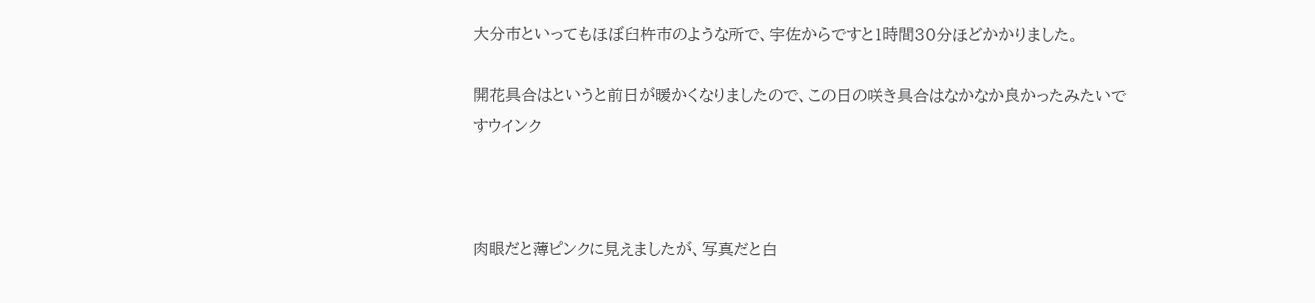大分市といってもほぼ臼杵市のような所で、宇佐からですと1時間30分ほどかかりました。

開花具合はというと前日が暖かくなりましたので、この日の咲き具合はなかなか良かったみたいですウインク



肉眼だと薄ピンクに見えましたが、写真だと白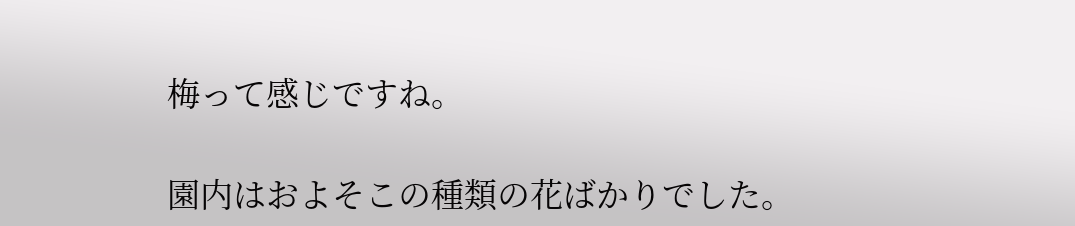梅って感じですね。

園内はおよそこの種類の花ばかりでした。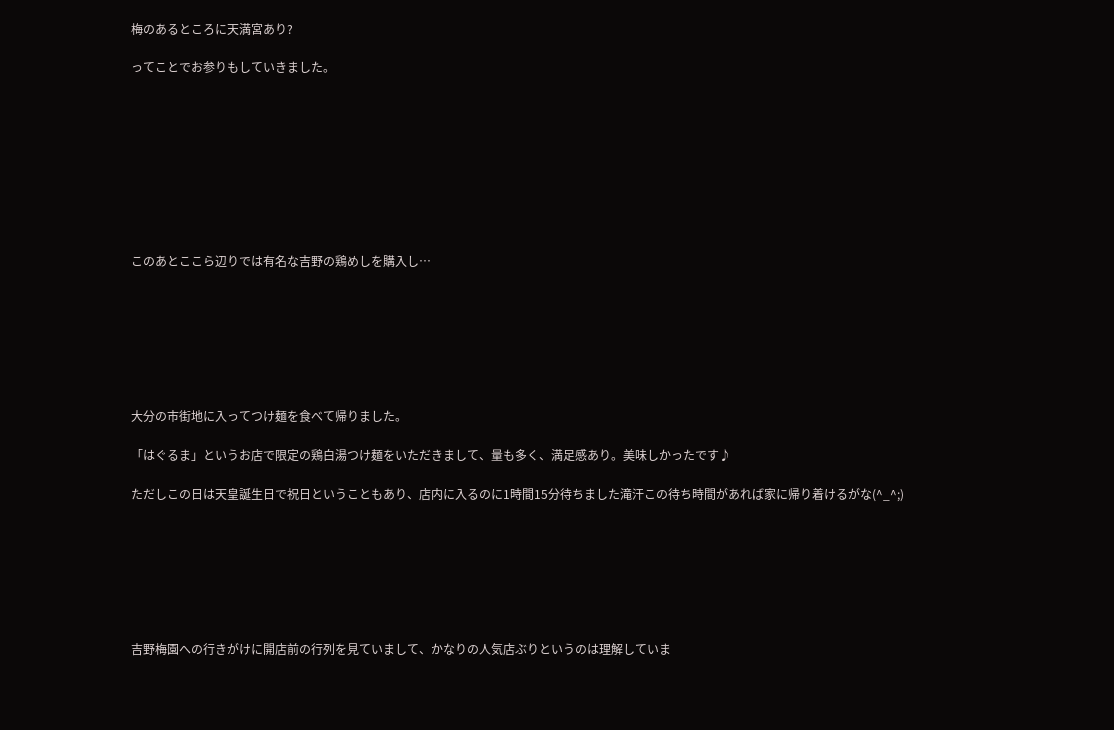梅のあるところに天満宮あり?

ってことでお参りもしていきました。









このあとここら辺りでは有名な吉野の鶏めしを購入し…







大分の市街地に入ってつけ麺を食べて帰りました。

「はぐるま」というお店で限定の鶏白湯つけ麺をいただきまして、量も多く、満足感あり。美味しかったです♪

ただしこの日は天皇誕生日で祝日ということもあり、店内に入るのに1時間15分待ちました滝汗この待ち時間があれば家に帰り着けるがな(^_^;)







吉野梅園への行きがけに開店前の行列を見ていまして、かなりの人気店ぶりというのは理解していま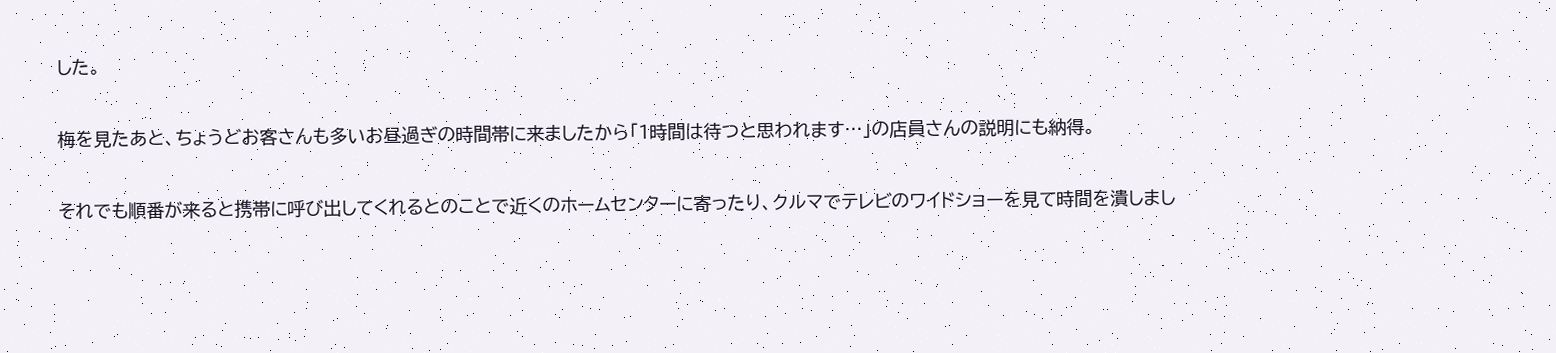した。

梅を見たあと、ちょうどお客さんも多いお昼過ぎの時間帯に来ましたから「1時間は待つと思われます…」の店員さんの説明にも納得。

それでも順番が来ると携帯に呼び出してくれるとのことで近くのホームセンターに寄ったり、クルマでテレビのワイドショーを見て時間を潰しまし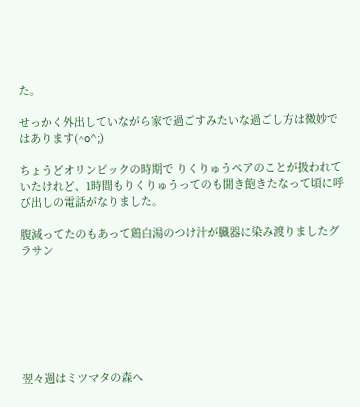た。

せっかく外出していながら家で過ごすみたいな過ごし方は微妙ではあります(^o^;)

ちょうどオリンピックの時期で りくりゅうペアのことが扱われていたけれど、1時間もりくりゅうってのも聞き飽きたなって頃に呼び出しの電話がなりました。

腹減ってたのもあって鶏白湯のつけ汁が臓器に染み渡りましたグラサン







翌々週はミツマタの森へ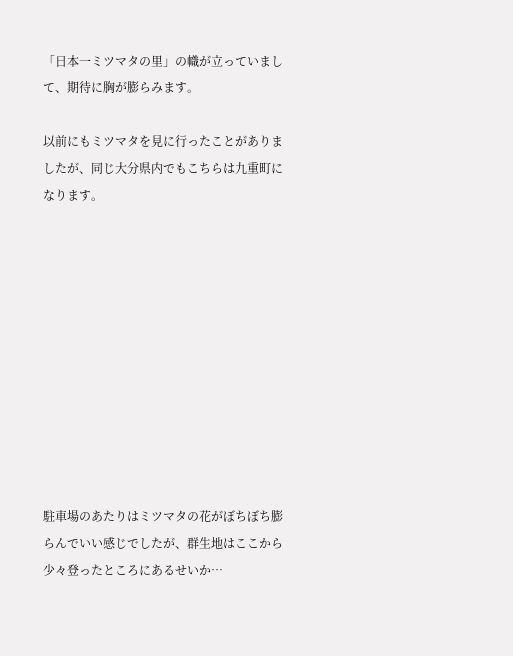「日本一ミツマタの里」の幟が立っていまして、期待に胸が膨らみます。

以前にもミツマタを見に行ったことがありましたが、同じ大分県内でもこちらは九重町になります。











駐車場のあたりはミツマタの花がぼちぼち膨らんでいい感じでしたが、群生地はここから少々登ったところにあるせいか…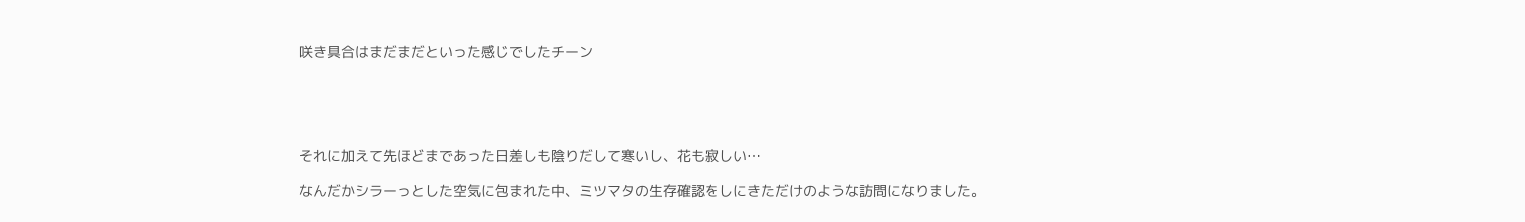咲き具合はまだまだといった感じでしたチーン





それに加えて先ほどまであった日差しも陰りだして寒いし、花も寂しい…

なんだかシラーっとした空気に包まれた中、ミツマタの生存確認をしにきただけのような訪問になりました。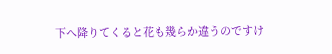下へ降りてくると花も幾らか違うのですけ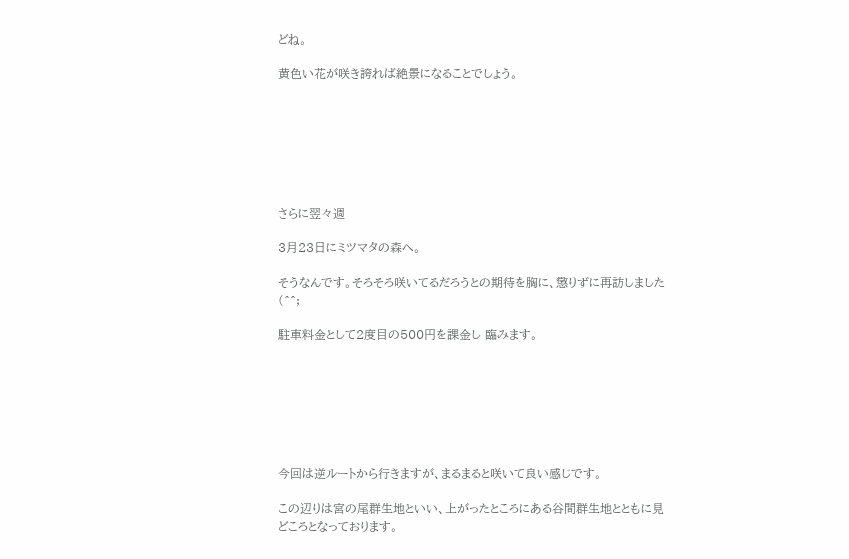どね。

黄色い花が咲き誇れば絶景になることでしょう。







さらに翌々週

3月23日にミツマタの森へ。

そうなんです。そろそろ咲いてるだろうとの期待を胸に、懲りずに再訪しました(^^;

駐車料金として2度目の500円を課金し 臨みます。







今回は逆ルートから行きますが、まるまると咲いて良い感じです。

この辺りは宮の尾群生地といい、上がったところにある谷間群生地とともに見どころとなっております。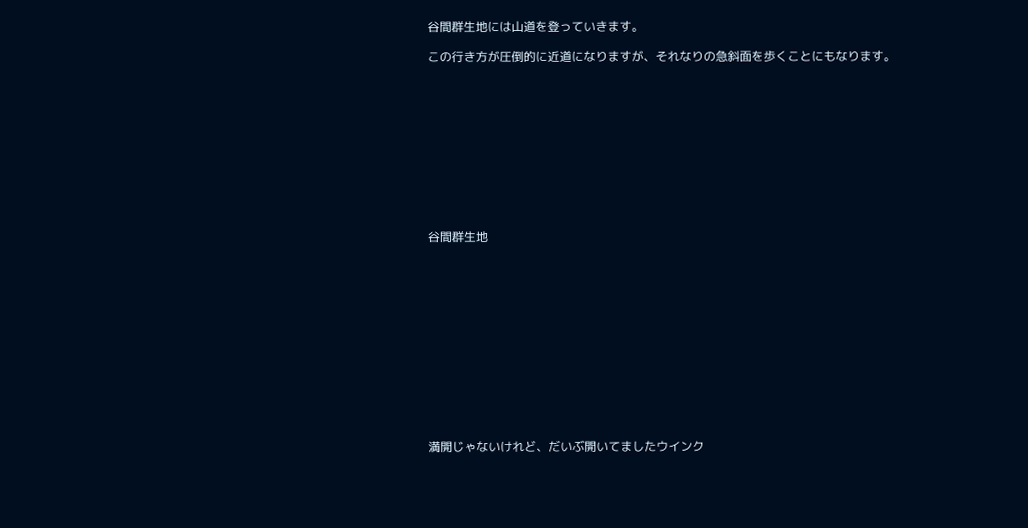谷間群生地には山道を登っていきます。

この行き方が圧倒的に近道になりますが、それなりの急斜面を歩くことにもなります。











谷間群生地













満開じゃないけれど、だいぶ開いてましたウインク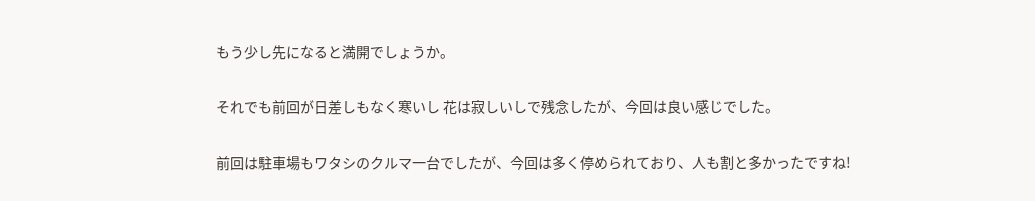もう少し先になると満開でしょうか。

それでも前回が日差しもなく寒いし 花は寂しいしで残念したが、今回は良い感じでした。

前回は駐車場もワタシのクルマ一台でしたが、今回は多く停められており、人も割と多かったですね!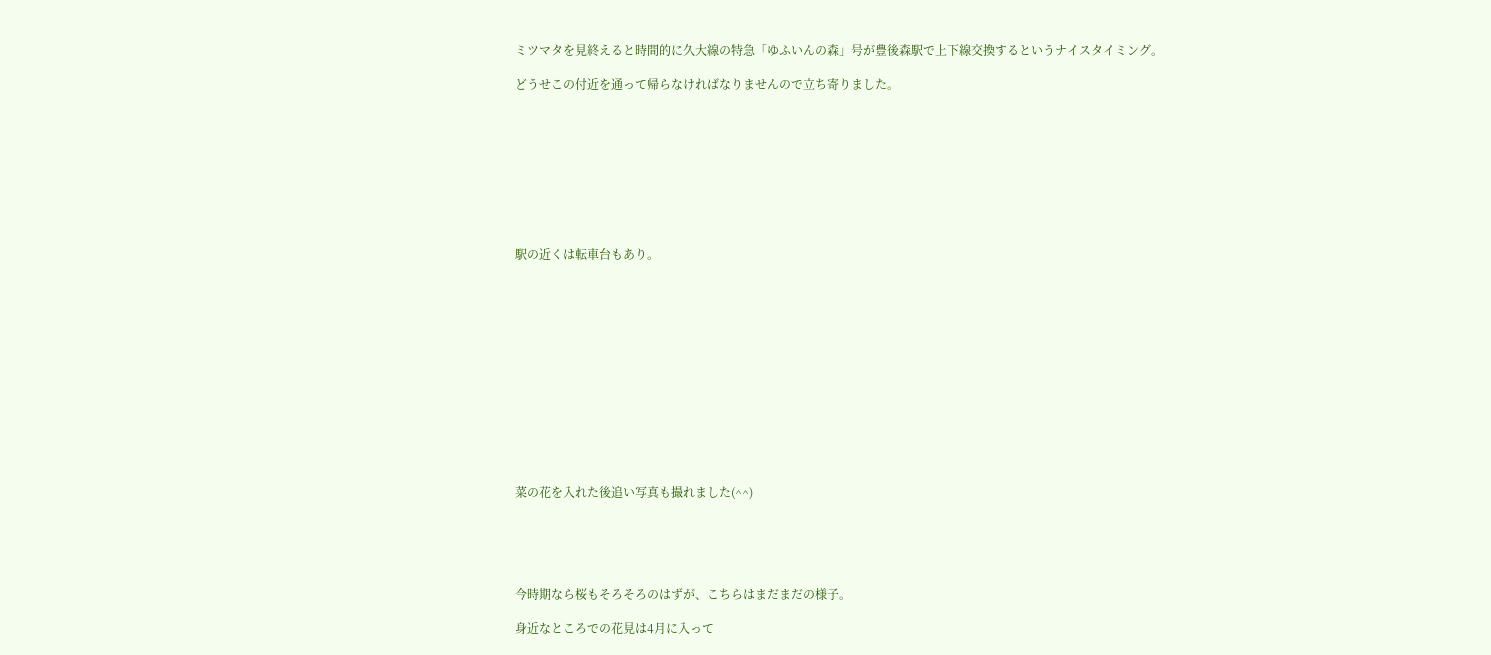ミツマタを見終えると時間的に久大線の特急「ゆふいんの森」号が豊後森駅で上下線交換するというナイスタイミング。

どうせこの付近を通って帰らなければなりませんので立ち寄りました。









駅の近くは転車台もあり。













菜の花を入れた後追い写真も撮れました(^^)





今時期なら桜もそろそろのはずが、こちらはまだまだの様子。

身近なところでの花見は4月に入って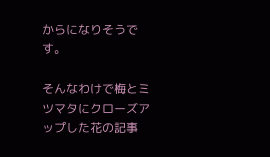からになりそうです。

そんなわけで梅とミツマタにクローズアップした花の記事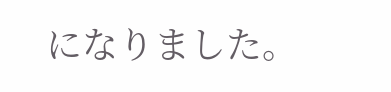になりました。